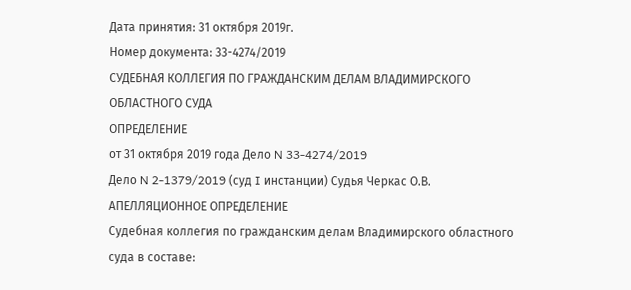Дата принятия: 31 октября 2019г.
Номер документа: 33-4274/2019
СУДЕБНАЯ КОЛЛЕГИЯ ПО ГРАЖДАНСКИМ ДЕЛАМ ВЛАДИМИРСКОГО ОБЛАСТНОГО СУДА
ОПРЕДЕЛЕНИЕ
от 31 октября 2019 года Дело N 33-4274/2019
Дело N 2-1379/2019 (суд I инстанции) Судья Черкас О.В.
АПЕЛЛЯЦИОННОЕ ОПРЕДЕЛЕНИЕ
Судебная коллегия по гражданским делам Владимирского областного суда в составе: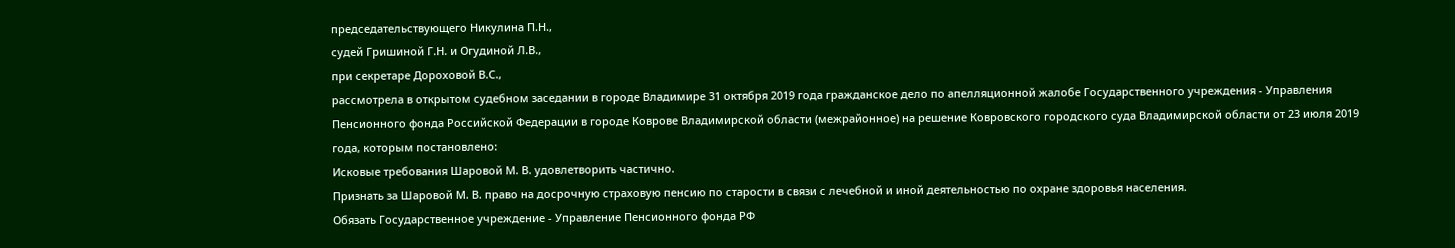председательствующего Никулина П.Н.,
судей Гришиной Г.Н. и Огудиной Л.В.,
при секретаре Дороховой В.С.,
рассмотрела в открытом судебном заседании в городе Владимире 31 октября 2019 года гражданское дело по апелляционной жалобе Государственного учреждения - Управления Пенсионного фонда Российской Федерации в городе Коврове Владимирской области (межрайонное) на решение Ковровского городского суда Владимирской области от 23 июля 2019 года, которым постановлено:
Исковые требования Шаровой М. В. удовлетворить частично.
Признать за Шаровой М. В. право на досрочную страховую пенсию по старости в связи с лечебной и иной деятельностью по охране здоровья населения.
Обязать Государственное учреждение - Управление Пенсионного фонда РФ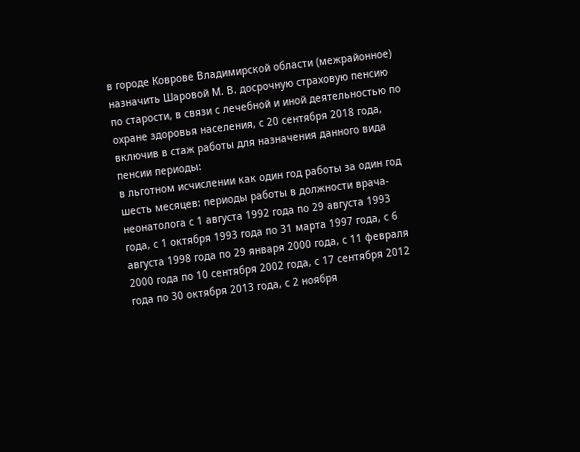в городе Коврове Владимирской области (межрайонное) назначить Шаровой М. В. досрочную страховую пенсию по старости, в связи с лечебной и иной деятельностью по охране здоровья населения, с 20 сентября 2018 года, включив в стаж работы для назначения данного вида пенсии периоды:
в льготном исчислении как один год работы за один год шесть месяцев: периоды работы в должности врача-неонатолога с 1 августа 1992 года по 29 августа 1993 года, с 1 октября 1993 года по 31 марта 1997 года, с 6 августа 1998 года по 29 января 2000 года, с 11 февраля 2000 года по 10 сентября 2002 года, с 17 сентября 2012 года по 30 октября 2013 года, с 2 ноября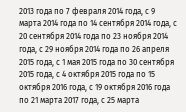2013 года по 7 февраля 2014 года, с 9 марта 2014 года по 14 сентября 2014 года, с 20 сентября 2014 года по 23 ноября 2014 года, с 29 ноября 2014 года по 26 апреля 2015 года, с 1 мая 2015 года по 30 сентября 2015 года, с 4 октября 2015 года по 15 октября 2016 года, с 19 октября 2016 года по 21 марта 2017 года, с 25 марта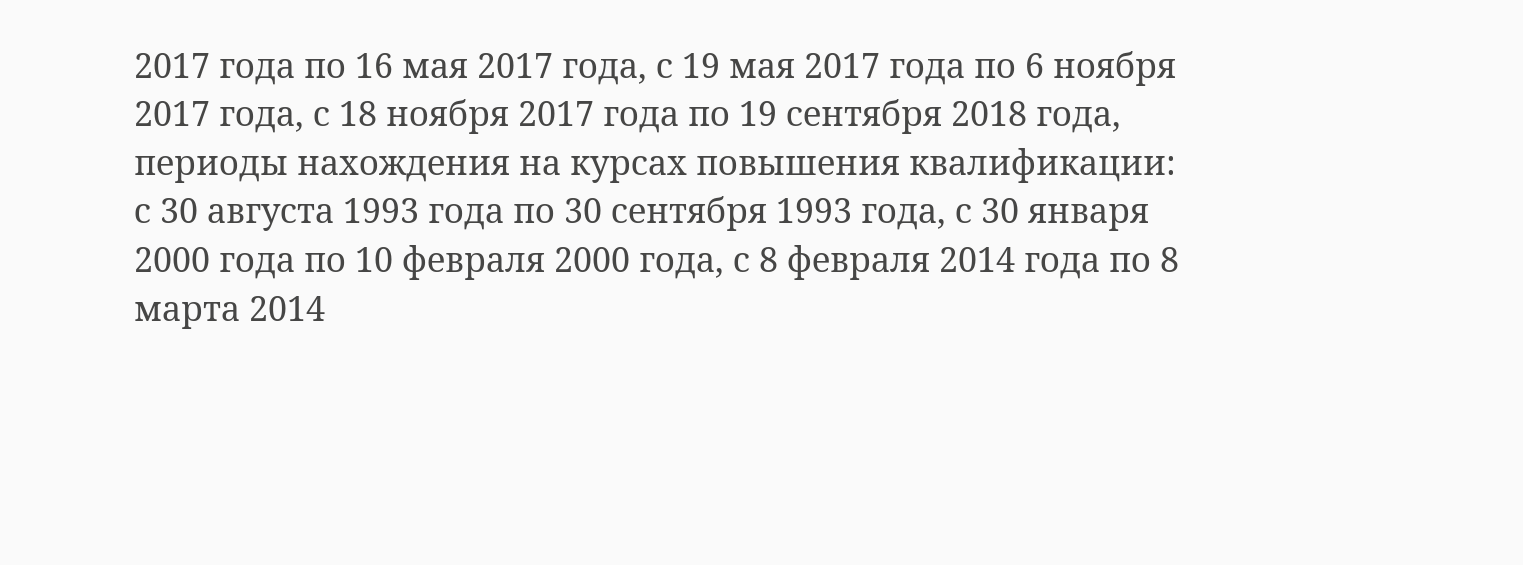2017 года по 16 мая 2017 года, с 19 мая 2017 года по 6 ноября 2017 года, с 18 ноября 2017 года по 19 сентября 2018 года, периоды нахождения на курсах повышения квалификации: с 30 августа 1993 года по 30 сентября 1993 года, с 30 января 2000 года по 10 февраля 2000 года, с 8 февраля 2014 года по 8 марта 2014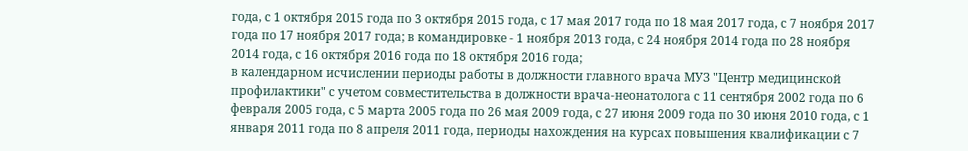года, с 1 октября 2015 года по 3 октября 2015 года, с 17 мая 2017 года по 18 мая 2017 года, с 7 ноября 2017 года по 17 ноября 2017 года; в командировке - 1 ноября 2013 года, с 24 ноября 2014 года по 28 ноября 2014 года, с 16 октября 2016 года по 18 октября 2016 года;
в календарном исчислении периоды работы в должности главного врача МУЗ "Центр медицинской профилактики" с учетом совместительства в должности врача-неонатолога с 11 сентября 2002 года по 6 февраля 2005 года, с 5 марта 2005 года по 26 мая 2009 года, с 27 июня 2009 года по 30 июня 2010 года, с 1 января 2011 года по 8 апреля 2011 года, периоды нахождения на курсах повышения квалификации с 7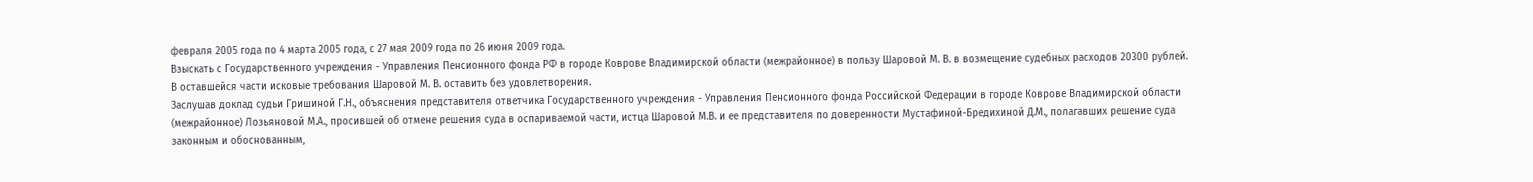февраля 2005 года по 4 марта 2005 года, с 27 мая 2009 года по 26 июня 2009 года.
Взыскать с Государственного учреждения - Управления Пенсионного фонда РФ в городе Коврове Владимирской области (межрайонное) в пользу Шаровой М. В. в возмещение судебных расходов 20300 рублей.
В оставшейся части исковые требования Шаровой М. В. оставить без удовлетворения.
Заслушав доклад судьи Гришиной Г.Н., объяснения представителя ответчика Государственного учреждения - Управления Пенсионного фонда Российской Федерации в городе Коврове Владимирской области (межрайонное) Лозьяновой М.А., просившей об отмене решения суда в оспариваемой части, истца Шаровой М.В. и ее представителя по доверенности Мустафиной-Бредихиной Д.М., полагавших решение суда законным и обоснованным,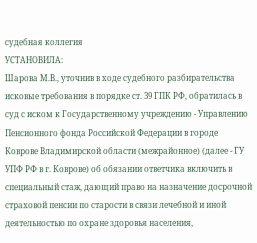судебная коллегия
УСТАНОВИЛА:
Шарова М.В., уточнив в ходе судебного разбирательства исковые требования в порядке ст. 39 ГПК РФ, обратилась в суд с иском к Государственному учреждению - Управлению Пенсионного фонда Российской Федерации в городе Коврове Владимирской области (межрайонное) (далее - ГУ УПФ РФ в г. Коврове) об обязании ответчика включить в специальный стаж, дающий право на назначение досрочной страховой пенсии по старости в связи лечебной и иной деятельностью по охране здоровья населения,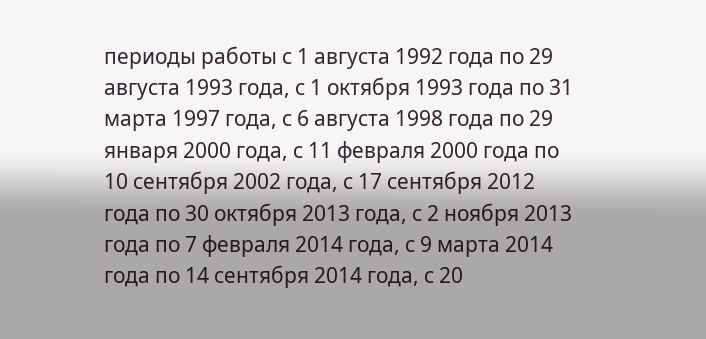периоды работы с 1 августа 1992 года по 29 августа 1993 года, с 1 октября 1993 года по 31 марта 1997 года, с 6 августа 1998 года по 29 января 2000 года, с 11 февраля 2000 года по 10 сентября 2002 года, с 17 сентября 2012 года по 30 октября 2013 года, с 2 ноября 2013 года по 7 февраля 2014 года, с 9 марта 2014 года по 14 сентября 2014 года, с 20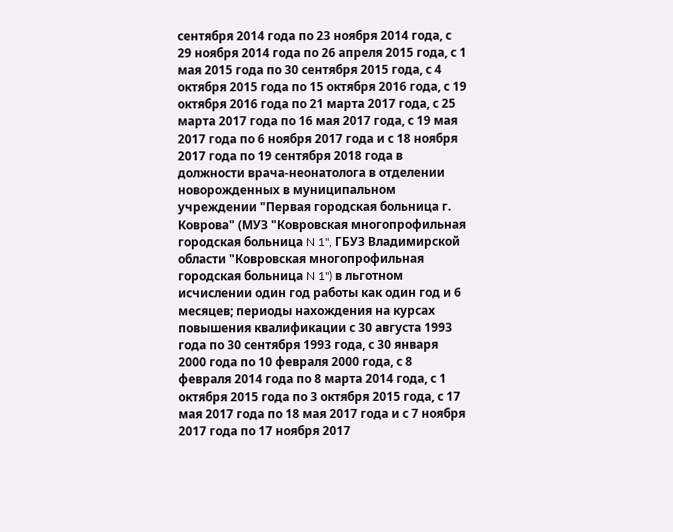сентября 2014 года по 23 ноября 2014 года, с 29 ноября 2014 года по 26 апреля 2015 года, с 1 мая 2015 года по 30 сентября 2015 года, с 4 октября 2015 года по 15 октября 2016 года, с 19 октября 2016 года по 21 марта 2017 года, с 25 марта 2017 года по 16 мая 2017 года, с 19 мая 2017 года по 6 ноября 2017 года и с 18 ноября 2017 года по 19 сентября 2018 года в должности врача-неонатолога в отделении новорожденных в муниципальном учреждении "Первая городская больница г. Коврова" (МУЗ "Ковровская многопрофильная городская больница N 1", ГБУЗ Владимирской области "Ковровская многопрофильная городская больница N 1") в льготном исчислении один год работы как один год и 6 месяцев; периоды нахождения на курсах повышения квалификации с 30 августа 1993 года по 30 сентября 1993 года, с 30 января 2000 года по 10 февраля 2000 года, с 8 февраля 2014 года по 8 марта 2014 года, с 1 октября 2015 года по 3 октября 2015 года, с 17 мая 2017 года по 18 мая 2017 года и с 7 ноября 2017 года по 17 ноября 2017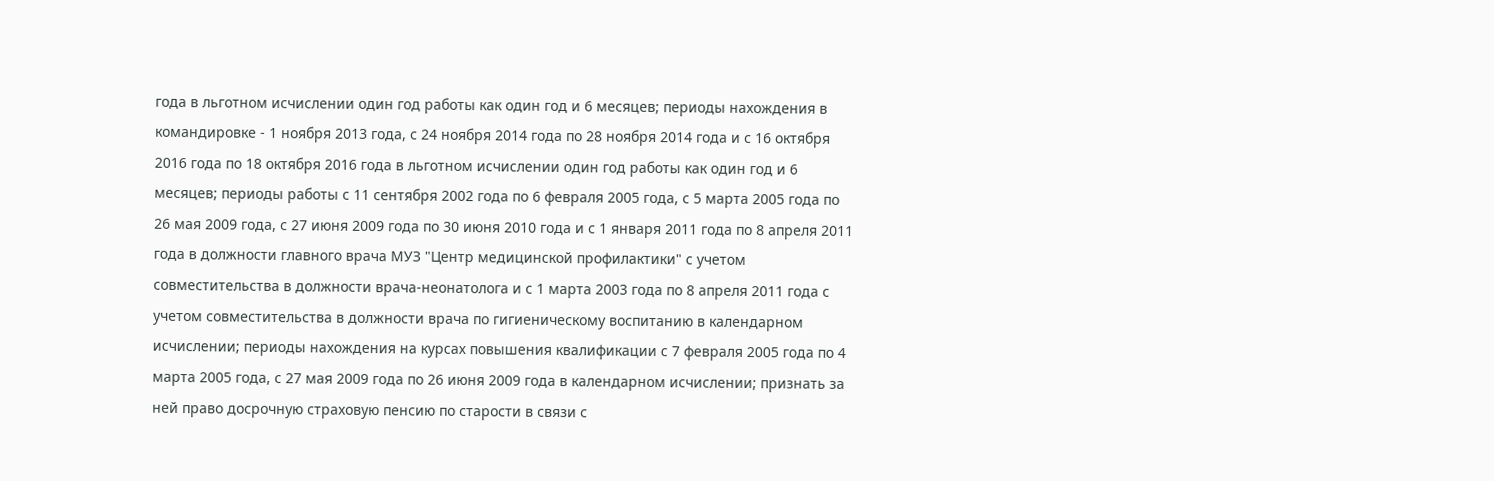года в льготном исчислении один год работы как один год и 6 месяцев; периоды нахождения в командировке - 1 ноября 2013 года, с 24 ноября 2014 года по 28 ноября 2014 года и с 16 октября 2016 года по 18 октября 2016 года в льготном исчислении один год работы как один год и 6 месяцев; периоды работы с 11 сентября 2002 года по 6 февраля 2005 года, с 5 марта 2005 года по 26 мая 2009 года, с 27 июня 2009 года по 30 июня 2010 года и с 1 января 2011 года по 8 апреля 2011 года в должности главного врача МУЗ "Центр медицинской профилактики" с учетом совместительства в должности врача-неонатолога и с 1 марта 2003 года по 8 апреля 2011 года с учетом совместительства в должности врача по гигиеническому воспитанию в календарном исчислении; периоды нахождения на курсах повышения квалификации с 7 февраля 2005 года по 4 марта 2005 года, с 27 мая 2009 года по 26 июня 2009 года в календарном исчислении; признать за ней право досрочную страховую пенсию по старости в связи с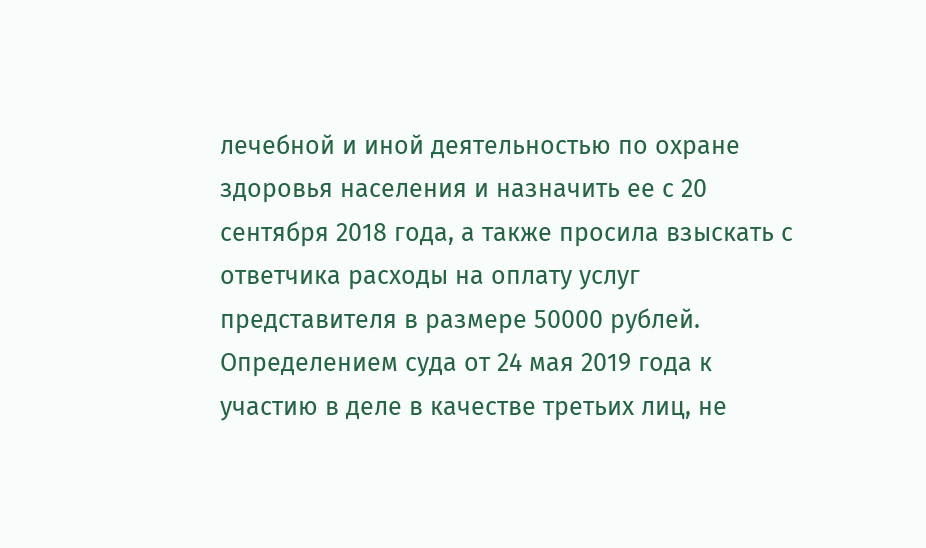лечебной и иной деятельностью по охране здоровья населения и назначить ее с 20 сентября 2018 года, а также просила взыскать с ответчика расходы на оплату услуг представителя в размере 50000 рублей.
Определением суда от 24 мая 2019 года к участию в деле в качестве третьих лиц, не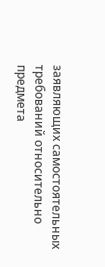заявляющих самостоятельных требований относительно предмета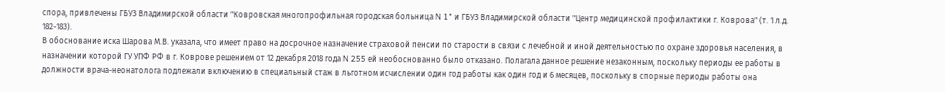спора, привлечены ГБУЗ Владимирской области "Ковровская многопрофильная городская больница N 1" и ГБУЗ Владимирской области "Центр медицинской профилактики г. Коврова" (т. 1 л.д. 182-183).
В обоснование иска Шарова М.В. указала, что имеет право на досрочное назначение страховой пенсии по старости в связи с лечебной и иной деятельностью по охране здоровья населения, в назначении которой ГУ УПФ РФ в г. Коврове решением от 12 декабря 2018 года N 255 ей необоснованно было отказано. Полагала данное решение незаконным, поскольку периоды ее работы в должности врача-неонатолога подлежали включению в специальный стаж в льготном исчислении один год работы как один год и 6 месяцев, поскольку в спорные периоды работы она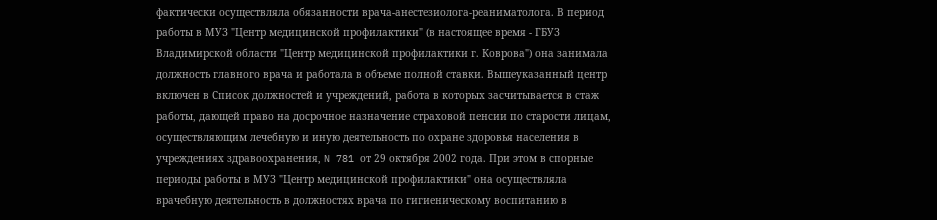фактически осуществляла обязанности врача-анестезиолога-реаниматолога. В период работы в МУЗ "Центр медицинской профилактики" (в настоящее время - ГБУЗ Владимирской области "Центр медицинской профилактики г. Коврова") она занимала должность главного врача и работала в объеме полной ставки. Вышеуказанный центр включен в Список должностей и учреждений, работа в которых засчитывается в стаж работы, дающей право на досрочное назначение страховой пенсии по старости лицам, осуществляющим лечебную и иную деятельность по охране здоровья населения в учреждениях здравоохранения, N 781 от 29 октября 2002 года. При этом в спорные периоды работы в МУЗ "Центр медицинской профилактики" она осуществляла врачебную деятельность в должностях врача по гигиеническому воспитанию в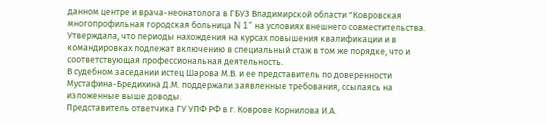данном центре и врача-неонатолога в ГБУЗ Владимирской области "Ковровская многопрофильная городская больница N 1" на условиях внешнего совместительства. Утверждала, что периоды нахождения на курсах повышения квалификации и в командировках подлежат включению в специальный стаж в том же порядке, что и соответствующая профессиональная деятельность.
В судебном заседании истец Шарова М.В. и ее представитель по доверенности Мустафина-Бредихина Д.М. поддержали заявленные требования, ссылаясь на изложенные выше доводы.
Представитель ответчика ГУ УПФ РФ в г. Коврове Корнилова И.А.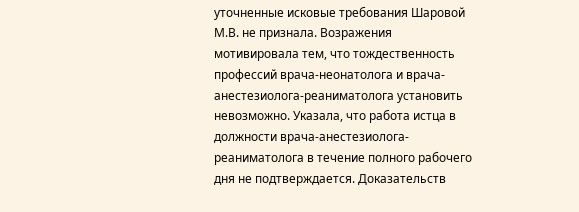уточненные исковые требования Шаровой М.В. не признала. Возражения мотивировала тем, что тождественность профессий врача-неонатолога и врача-анестезиолога-реаниматолога установить невозможно. Указала, что работа истца в должности врача-анестезиолога-реаниматолога в течение полного рабочего дня не подтверждается. Доказательств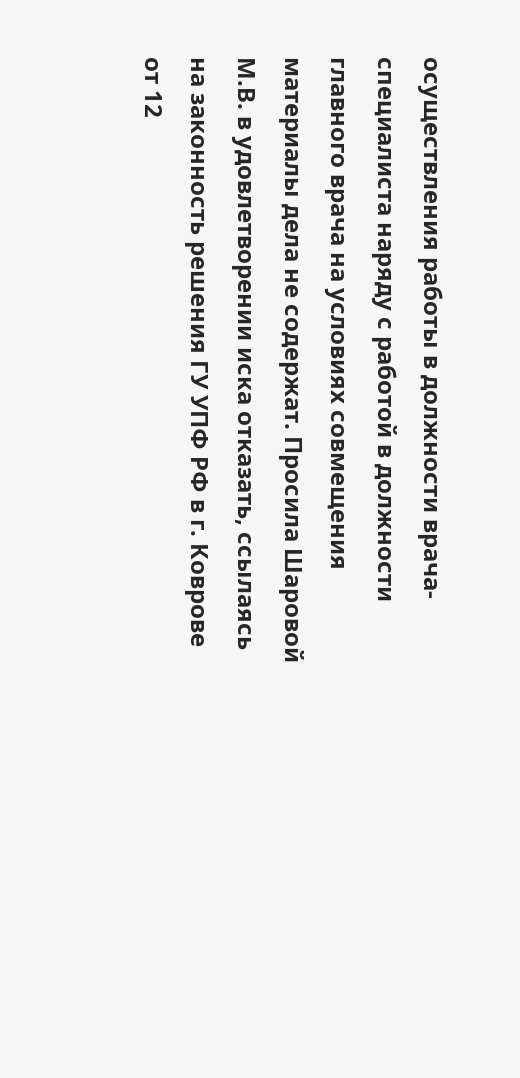осуществления работы в должности врача-специалиста наряду с работой в должности главного врача на условиях совмещения материалы дела не содержат. Просила Шаровой М.В. в удовлетворении иска отказать, ссылаясь на законность решения ГУ УПФ РФ в г. Коврове от 12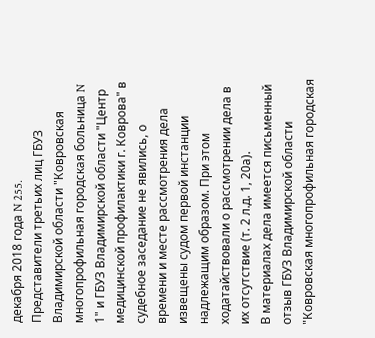декабря 2018 года N 255.
Представители третьих лиц ГБУЗ Владимирской области "Ковровская многопрофильная городская больница N 1" и ГБУЗ Владимирской области "Центр медицинской профилактики г. Коврова" в судебное заседание не явились, о времени и месте рассмотрения дела извещены судом первой инстанции надлежащим образом. При этом ходатайствовали о рассмотрении дела в их отсутствие (т. 2 л.д. 1, 20а).
В материалах дела имеется письменный отзыв ГБУЗ Владимирской области "Ковровская многопрофильная городская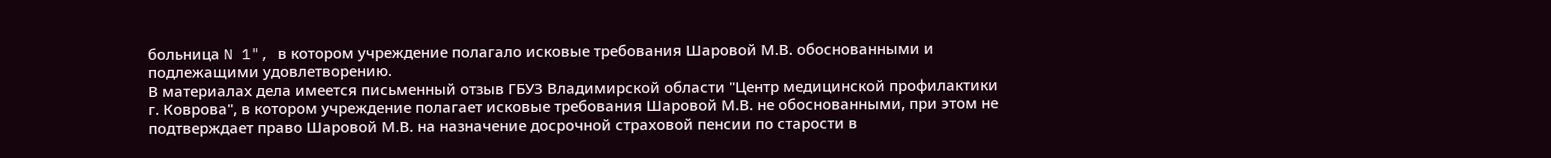больница N 1", в котором учреждение полагало исковые требования Шаровой М.В. обоснованными и подлежащими удовлетворению.
В материалах дела имеется письменный отзыв ГБУЗ Владимирской области "Центр медицинской профилактики г. Коврова", в котором учреждение полагает исковые требования Шаровой М.В. не обоснованными, при этом не подтверждает право Шаровой М.В. на назначение досрочной страховой пенсии по старости в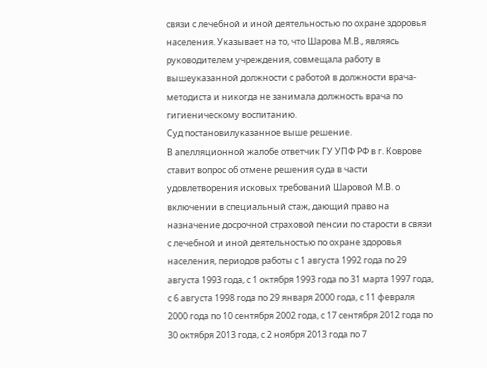связи с лечебной и иной деятельностью по охране здоровья населения. Указывает на то, что Шарова М.В., являясь руководителем учреждения, совмещала работу в вышеуказанной должности с работой в должности врача-методиста и никогда не занимала должность врача по гигиеническому воспитанию.
Суд постановилуказанное выше решение.
В апелляционной жалобе ответчик ГУ УПФ РФ в г. Коврове ставит вопрос об отмене решения суда в части удовлетворения исковых требований Шаровой М.В. о включении в специальный стаж, дающий право на назначение досрочной страховой пенсии по старости в связи с лечебной и иной деятельностью по охране здоровья населения, периодов работы с 1 августа 1992 года по 29 августа 1993 года, с 1 октября 1993 года по 31 марта 1997 года, с 6 августа 1998 года по 29 января 2000 года, с 11 февраля 2000 года по 10 сентября 2002 года, с 17 сентября 2012 года по 30 октября 2013 года, с 2 ноября 2013 года по 7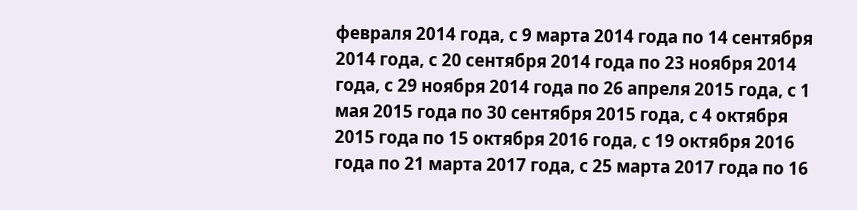февраля 2014 года, с 9 марта 2014 года по 14 сентября 2014 года, с 20 сентября 2014 года по 23 ноября 2014 года, с 29 ноября 2014 года по 26 апреля 2015 года, с 1 мая 2015 года по 30 сентября 2015 года, с 4 октября 2015 года по 15 октября 2016 года, с 19 октября 2016 года по 21 марта 2017 года, с 25 марта 2017 года по 16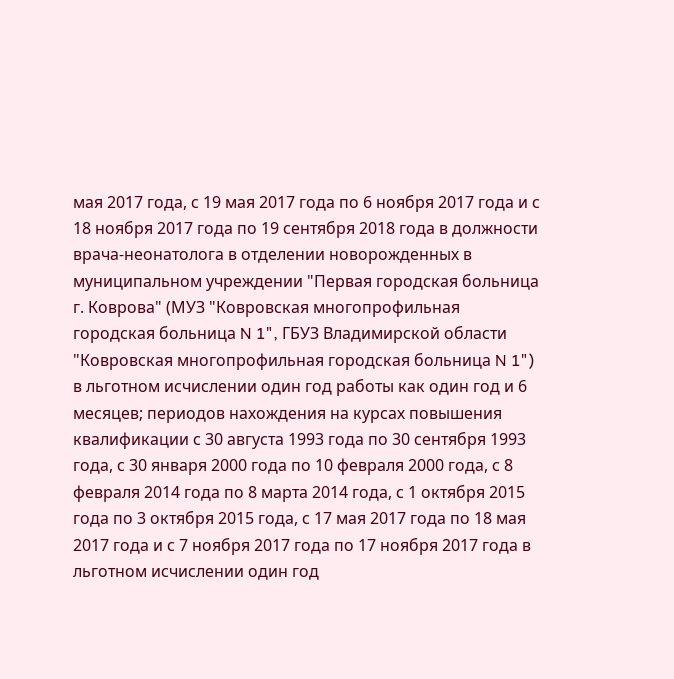мая 2017 года, с 19 мая 2017 года по 6 ноября 2017 года и с 18 ноября 2017 года по 19 сентября 2018 года в должности врача-неонатолога в отделении новорожденных в муниципальном учреждении "Первая городская больница г. Коврова" (МУЗ "Ковровская многопрофильная городская больница N 1", ГБУЗ Владимирской области "Ковровская многопрофильная городская больница N 1") в льготном исчислении один год работы как один год и 6 месяцев; периодов нахождения на курсах повышения квалификации с 30 августа 1993 года по 30 сентября 1993 года, с 30 января 2000 года по 10 февраля 2000 года, с 8 февраля 2014 года по 8 марта 2014 года, с 1 октября 2015 года по 3 октября 2015 года, с 17 мая 2017 года по 18 мая 2017 года и с 7 ноября 2017 года по 17 ноября 2017 года в льготном исчислении один год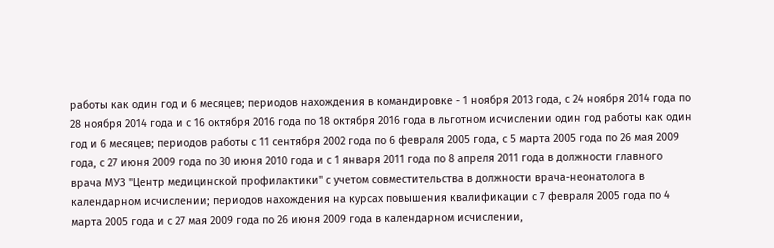работы как один год и 6 месяцев; периодов нахождения в командировке - 1 ноября 2013 года, с 24 ноября 2014 года по 28 ноября 2014 года и с 16 октября 2016 года по 18 октября 2016 года в льготном исчислении один год работы как один год и 6 месяцев; периодов работы с 11 сентября 2002 года по 6 февраля 2005 года, с 5 марта 2005 года по 26 мая 2009 года, с 27 июня 2009 года по 30 июня 2010 года и с 1 января 2011 года по 8 апреля 2011 года в должности главного врача МУЗ "Центр медицинской профилактики" с учетом совместительства в должности врача-неонатолога в календарном исчислении; периодов нахождения на курсах повышения квалификации с 7 февраля 2005 года по 4 марта 2005 года и с 27 мая 2009 года по 26 июня 2009 года в календарном исчислении,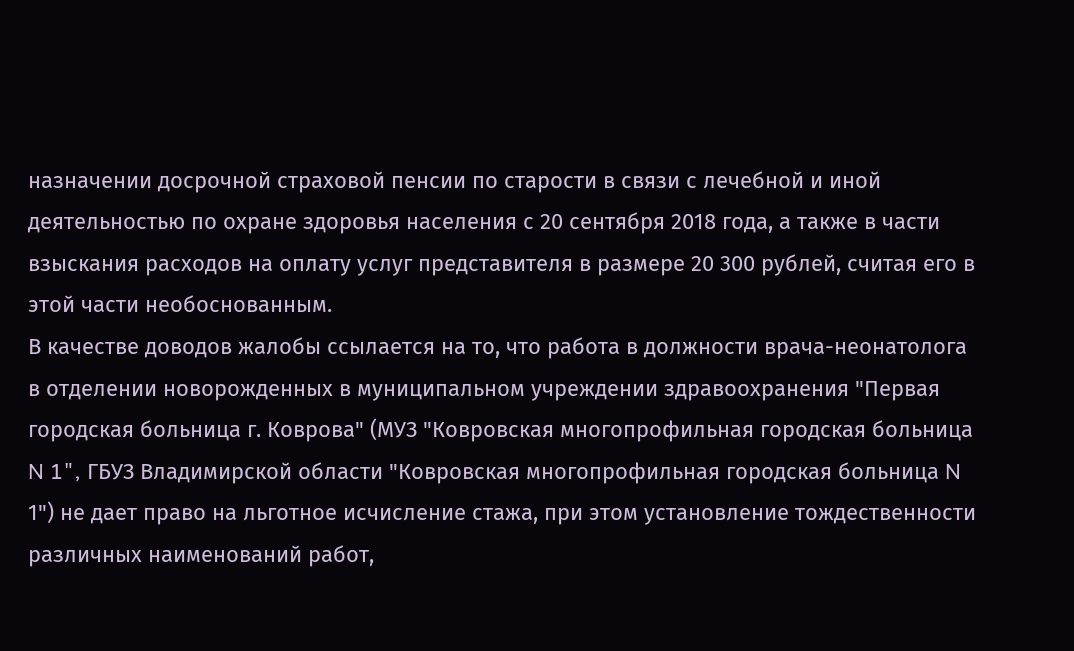назначении досрочной страховой пенсии по старости в связи с лечебной и иной деятельностью по охране здоровья населения с 20 сентября 2018 года, а также в части взыскания расходов на оплату услуг представителя в размере 20 300 рублей, считая его в этой части необоснованным.
В качестве доводов жалобы ссылается на то, что работа в должности врача-неонатолога в отделении новорожденных в муниципальном учреждении здравоохранения "Первая городская больница г. Коврова" (МУЗ "Ковровская многопрофильная городская больница N 1", ГБУЗ Владимирской области "Ковровская многопрофильная городская больница N 1") не дает право на льготное исчисление стажа, при этом установление тождественности различных наименований работ,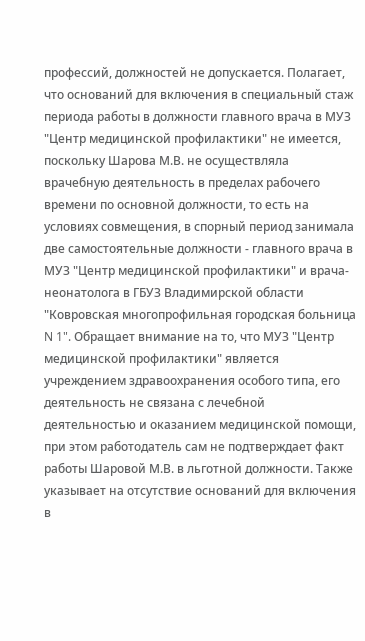профессий, должностей не допускается. Полагает, что оснований для включения в специальный стаж периода работы в должности главного врача в МУЗ "Центр медицинской профилактики" не имеется, поскольку Шарова М.В. не осуществляла врачебную деятельность в пределах рабочего времени по основной должности, то есть на условиях совмещения, в спорный период занимала две самостоятельные должности - главного врача в МУЗ "Центр медицинской профилактики" и врача-неонатолога в ГБУЗ Владимирской области "Ковровская многопрофильная городская больница N 1". Обращает внимание на то, что МУЗ "Центр медицинской профилактики" является учреждением здравоохранения особого типа, его деятельность не связана с лечебной деятельностью и оказанием медицинской помощи, при этом работодатель сам не подтверждает факт работы Шаровой М.В. в льготной должности. Также указывает на отсутствие оснований для включения в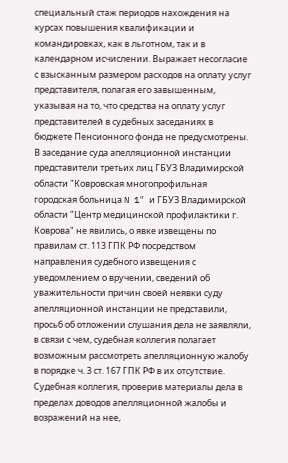специальный стаж периодов нахождения на курсах повышения квалификации и командировках, как в льготном, так и в календарном исчислении. Выражает несогласие с взысканным размером расходов на оплату услуг представителя, полагая его завышенным, указывая на то, что средства на оплату услуг представителей в судебных заседаниях в бюджете Пенсионного фонда не предусмотрены.
В заседание суда апелляционной инстанции представители третьих лиц ГБУЗ Владимирской области "Ковровская многопрофильная городская больница N 1" и ГБУЗ Владимирской области "Центр медицинской профилактики г. Коврова" не явились, о явке извещены по правилам ст. 113 ГПК РФ посредством направления судебного извещения с уведомлением о вручении, сведений об уважительности причин своей неявки суду апелляционной инстанции не представили, просьб об отложении слушания дела не заявляли, в связи с чем, судебная коллегия полагает возможным рассмотреть апелляционную жалобу в порядке ч. 3 ст. 167 ГПК РФ в их отсутствие.
Судебная коллегия, проверив материалы дела в пределах доводов апелляционной жалобы и возражений на нее,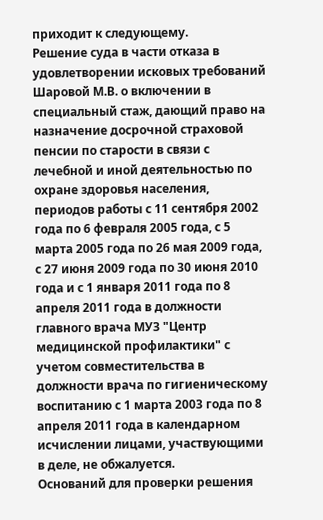приходит к следующему.
Решение суда в части отказа в удовлетворении исковых требований Шаровой М.В. о включении в специальный стаж, дающий право на назначение досрочной страховой пенсии по старости в связи с лечебной и иной деятельностью по охране здоровья населения, периодов работы с 11 сентября 2002 года по 6 февраля 2005 года, с 5 марта 2005 года по 26 мая 2009 года, с 27 июня 2009 года по 30 июня 2010 года и с 1 января 2011 года по 8 апреля 2011 года в должности главного врача МУЗ "Центр медицинской профилактики" с учетом совместительства в должности врача по гигиеническому воспитанию с 1 марта 2003 года по 8 апреля 2011 года в календарном исчислении лицами, участвующими в деле, не обжалуется.
Оснований для проверки решения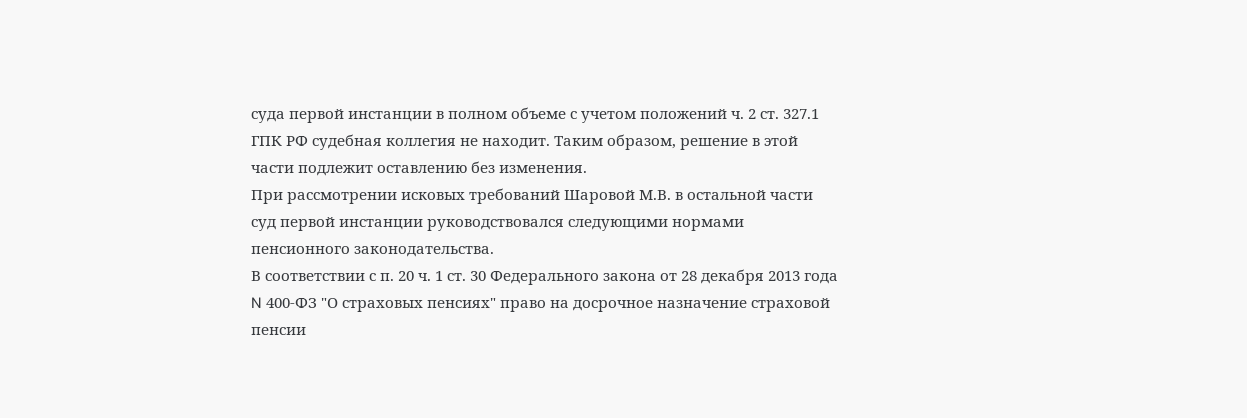суда первой инстанции в полном объеме с учетом положений ч. 2 ст. 327.1 ГПК РФ судебная коллегия не находит. Таким образом, решение в этой части подлежит оставлению без изменения.
При рассмотрении исковых требований Шаровой М.В. в остальной части суд первой инстанции руководствовался следующими нормами пенсионного законодательства.
В соответствии с п. 20 ч. 1 ст. 30 Федерального закона от 28 декабря 2013 года N 400-ФЗ "О страховых пенсиях" право на досрочное назначение страховой пенсии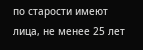по старости имеют лица, не менее 25 лет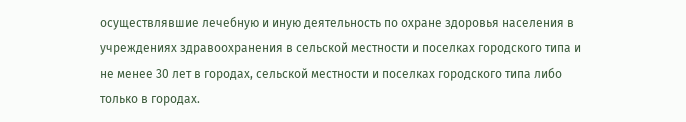осуществлявшие лечебную и иную деятельность по охране здоровья населения в учреждениях здравоохранения в сельской местности и поселках городского типа и не менее 30 лет в городах, сельской местности и поселках городского типа либо только в городах.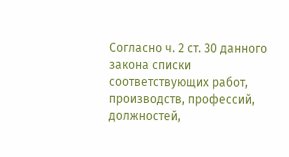Согласно ч. 2 ст. 30 данного закона списки соответствующих работ, производств, профессий, должностей,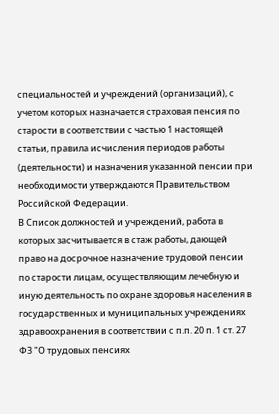специальностей и учреждений (организаций), с учетом которых назначается страховая пенсия по старости в соответствии с частью 1 настоящей статьи, правила исчисления периодов работы (деятельности) и назначения указанной пенсии при необходимости утверждаются Правительством Российской Федерации.
В Список должностей и учреждений, работа в которых засчитывается в стаж работы, дающей право на досрочное назначение трудовой пенсии по старости лицам, осуществляющим лечебную и иную деятельность по охране здоровья населения в государственных и муниципальных учреждениях здравоохранения в соответствии с п.п. 20 п. 1 ст. 27 ФЗ "О трудовых пенсиях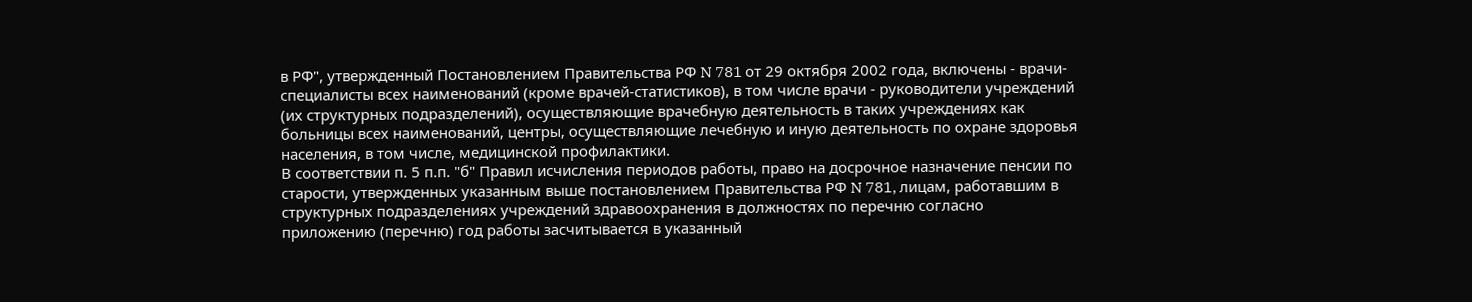в РФ", утвержденный Постановлением Правительства РФ N 781 от 29 октября 2002 года, включены - врачи-специалисты всех наименований (кроме врачей-статистиков), в том числе врачи - руководители учреждений (их структурных подразделений), осуществляющие врачебную деятельность в таких учреждениях как больницы всех наименований, центры, осуществляющие лечебную и иную деятельность по охране здоровья населения, в том числе, медицинской профилактики.
В соответствии п. 5 п.п. "б" Правил исчисления периодов работы, право на досрочное назначение пенсии по старости, утвержденных указанным выше постановлением Правительства РФ N 781, лицам, работавшим в структурных подразделениях учреждений здравоохранения в должностях по перечню согласно приложению (перечню) год работы засчитывается в указанный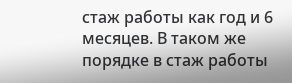стаж работы как год и 6 месяцев. В таком же порядке в стаж работы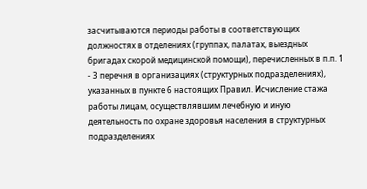засчитываются периоды работы в соответствующих должностях в отделениях (группах, палатах, выездных бригадах скорой медицинской помощи), перечисленных в п.п. 1 - 3 перечня в организациях (структурных подразделениях), указанных в пункте 6 настоящих Правил. Исчисление стажа работы лицам, осуществлявшим лечебную и иную деятельность по охране здоровья населения в структурных подразделениях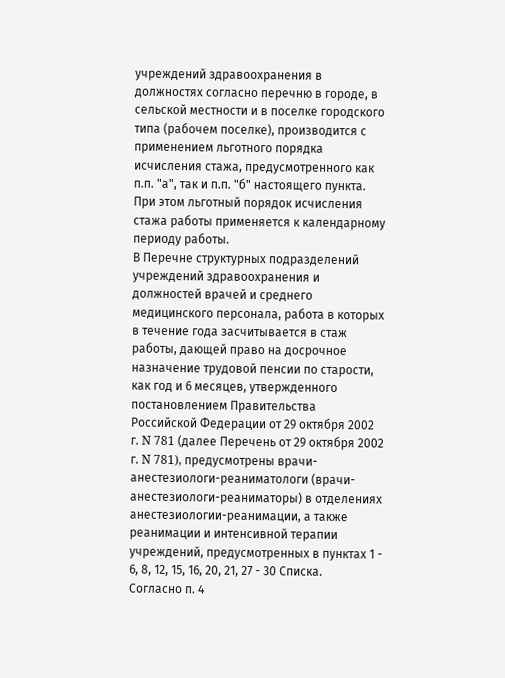учреждений здравоохранения в должностях согласно перечню в городе, в сельской местности и в поселке городского типа (рабочем поселке), производится с применением льготного порядка исчисления стажа, предусмотренного как п.п. "а", так и п.п. "б" настоящего пункта. При этом льготный порядок исчисления стажа работы применяется к календарному периоду работы.
В Перечне структурных подразделений учреждений здравоохранения и должностей врачей и среднего медицинского персонала, работа в которых в течение года засчитывается в стаж работы, дающей право на досрочное назначение трудовой пенсии по старости, как год и 6 месяцев, утвержденного постановлением Правительства Российской Федерации от 29 октября 2002 г. N 781 (далее Перечень от 29 октября 2002 г. N 781), предусмотрены врачи-анестезиологи-реаниматологи (врачи-анестезиологи-реаниматоры) в отделениях анестезиологии-реанимации, а также реанимации и интенсивной терапии учреждений, предусмотренных в пунктах 1 - 6, 8, 12, 15, 16, 20, 21, 27 - 30 Списка.
Согласно п. 4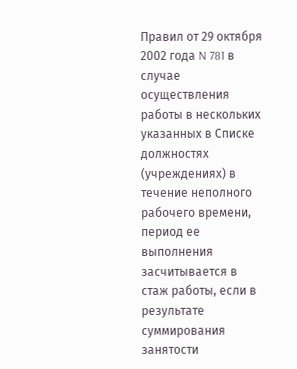Правил от 29 октября 2002 года N 781 в случае осуществления работы в нескольких указанных в Списке должностях (учреждениях) в течение неполного рабочего времени, период ее выполнения засчитывается в стаж работы, если в результате суммирования занятости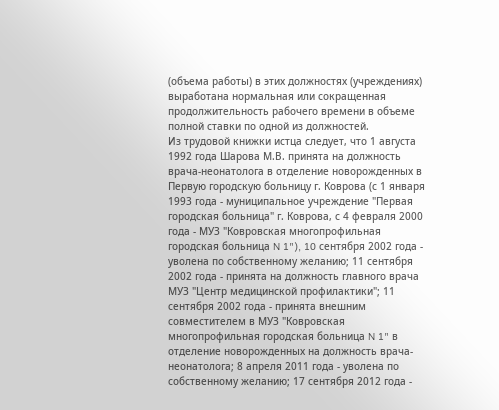(объема работы) в этих должностях (учреждениях) выработана нормальная или сокращенная продолжительность рабочего времени в объеме полной ставки по одной из должностей.
Из трудовой книжки истца следует, что 1 августа 1992 года Шарова М.В. принята на должность врача-неонатолога в отделение новорожденных в Первую городскую больницу г. Коврова (с 1 января 1993 года - муниципальное учреждение "Первая городская больница" г. Коврова, с 4 февраля 2000 года - МУЗ "Ковровская многопрофильная городская больница N 1"), 10 сентября 2002 года - уволена по собственному желанию; 11 сентября 2002 года - принята на должность главного врача МУЗ "Центр медицинской профилактики"; 11 сентября 2002 года - принята внешним совместителем в МУЗ "Ковровская многопрофильная городская больница N 1" в отделение новорожденных на должность врача-неонатолога; 8 апреля 2011 года - уволена по собственному желанию; 17 сентября 2012 года -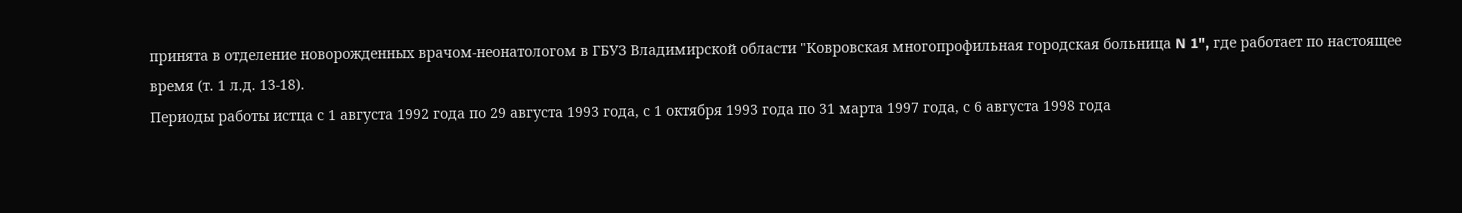принята в отделение новорожденных врачом-неонатологом в ГБУЗ Владимирской области "Ковровская многопрофильная городская больница N 1", где работает по настоящее время (т. 1 л.д. 13-18).
Периоды работы истца с 1 августа 1992 года по 29 августа 1993 года, с 1 октября 1993 года по 31 марта 1997 года, с 6 августа 1998 года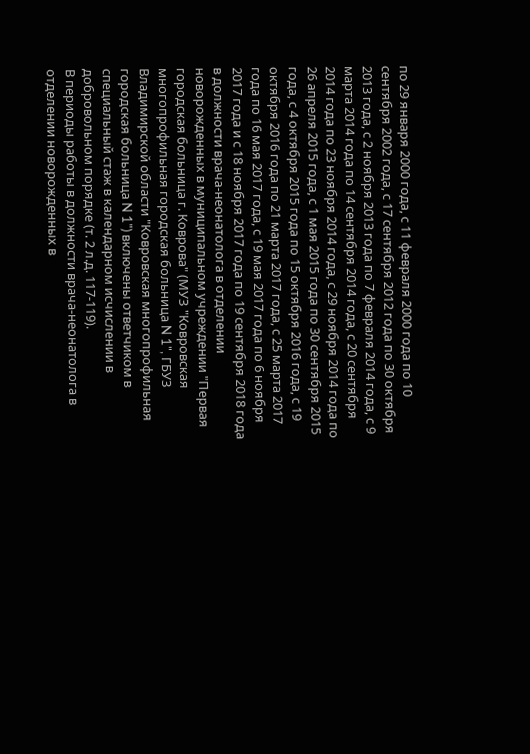по 29 января 2000 года, с 11 февраля 2000 года по 10 сентября 2002 года, с 17 сентября 2012 года по 30 октября 2013 года, с 2 ноября 2013 года по 7 февраля 2014 года, с 9 марта 2014 года по 14 сентября 2014 года, с 20 сентября 2014 года по 23 ноября 2014 года, с 29 ноября 2014 года по 26 апреля 2015 года, с 1 мая 2015 года по 30 сентября 2015 года, с 4 октября 2015 года по 15 октября 2016 года, с 19 октября 2016 года по 21 марта 2017 года, с 25 марта 2017 года по 16 мая 2017 года, с 19 мая 2017 года по 6 ноября 2017 года и с 18 ноября 2017 года по 19 сентября 2018 года в должности врача-неонатолога в отделении новорожденных в муниципальном учреждении "Первая городская больница г. Коврова" (МУЗ "Ковровская многопрофильная городская больница N 1", ГБУЗ Владимирской области "Ковровская многопрофильная городская больница N 1") включены ответчиком в специальный стаж в календарном исчислении в добровольном порядке (т. 2 л.д. 117-119).
В периоды работы в должности врача-неонатолога в отделении новорожденных в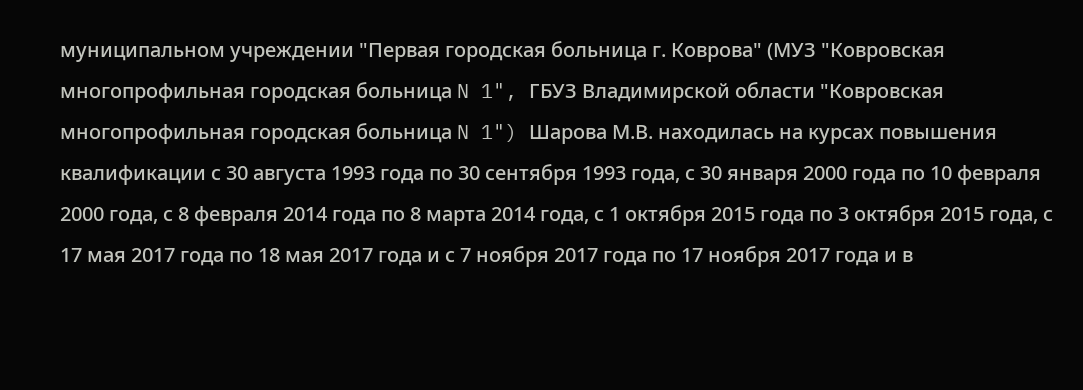муниципальном учреждении "Первая городская больница г. Коврова" (МУЗ "Ковровская многопрофильная городская больница N 1", ГБУЗ Владимирской области "Ковровская многопрофильная городская больница N 1") Шарова М.В. находилась на курсах повышения квалификации с 30 августа 1993 года по 30 сентября 1993 года, с 30 января 2000 года по 10 февраля 2000 года, с 8 февраля 2014 года по 8 марта 2014 года, с 1 октября 2015 года по 3 октября 2015 года, с 17 мая 2017 года по 18 мая 2017 года и с 7 ноября 2017 года по 17 ноября 2017 года и в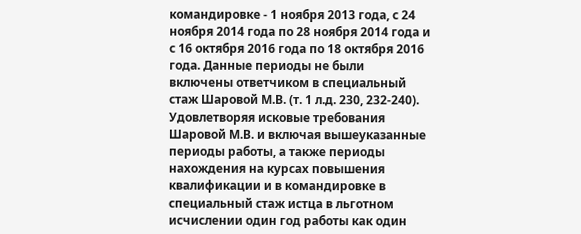командировке - 1 ноября 2013 года, с 24 ноября 2014 года по 28 ноября 2014 года и с 16 октября 2016 года по 18 октября 2016 года. Данные периоды не были включены ответчиком в специальный стаж Шаровой М.В. (т. 1 л.д. 230, 232-240).
Удовлетворяя исковые требования Шаровой М.В. и включая вышеуказанные периоды работы, а также периоды нахождения на курсах повышения квалификации и в командировке в специальный стаж истца в льготном исчислении один год работы как один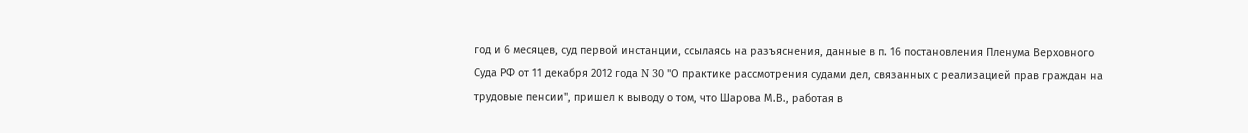год и 6 месяцев, суд первой инстанции, ссылаясь на разъяснения, данные в п. 16 постановления Пленума Верховного Суда РФ от 11 декабря 2012 года N 30 "О практике рассмотрения судами дел, связанных с реализацией прав граждан на трудовые пенсии", пришел к выводу о том, что Шарова М.В., работая в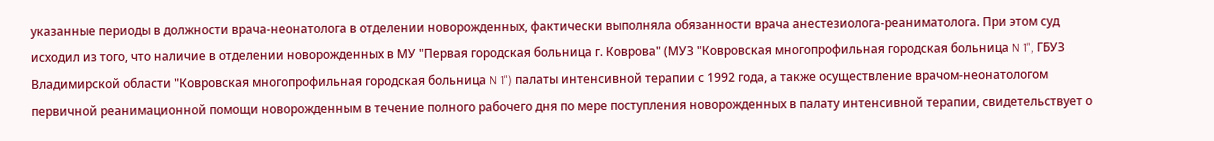указанные периоды в должности врача-неонатолога в отделении новорожденных, фактически выполняла обязанности врача анестезиолога-реаниматолога. При этом суд исходил из того, что наличие в отделении новорожденных в МУ "Первая городская больница г. Коврова" (МУЗ "Ковровская многопрофильная городская больница N 1", ГБУЗ Владимирской области "Ковровская многопрофильная городская больница N 1") палаты интенсивной терапии с 1992 года, а также осуществление врачом-неонатологом первичной реанимационной помощи новорожденным в течение полного рабочего дня по мере поступления новорожденных в палату интенсивной терапии, свидетельствует о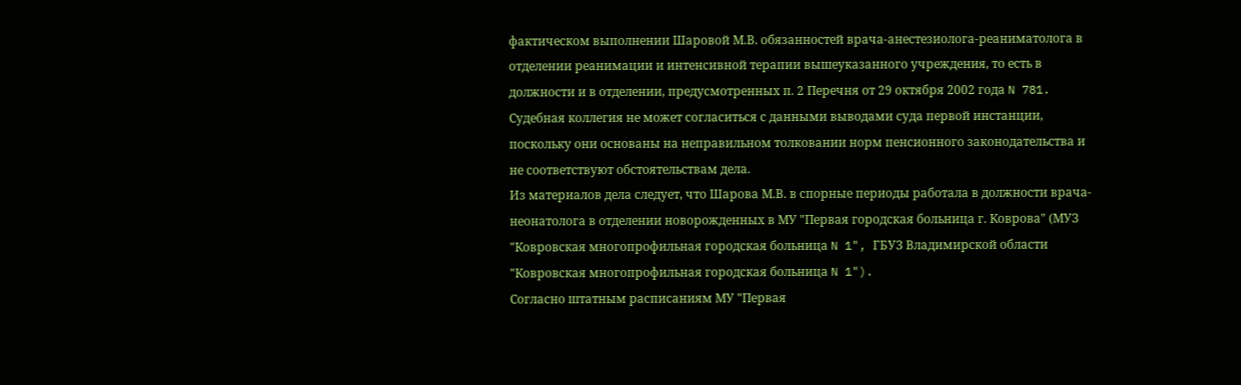фактическом выполнении Шаровой М.В. обязанностей врача-анестезиолога-реаниматолога в отделении реанимации и интенсивной терапии вышеуказанного учреждения, то есть в должности и в отделении, предусмотренных п. 2 Перечня от 29 октября 2002 года N 781.
Судебная коллегия не может согласиться с данными выводами суда первой инстанции, поскольку они основаны на неправильном толковании норм пенсионного законодательства и не соответствуют обстоятельствам дела.
Из материалов дела следует, что Шарова М.В. в спорные периоды работала в должности врача-неонатолога в отделении новорожденных в МУ "Первая городская больница г. Коврова" (МУЗ "Ковровская многопрофильная городская больница N 1", ГБУЗ Владимирской области "Ковровская многопрофильная городская больница N 1").
Согласно штатным расписаниям МУ "Первая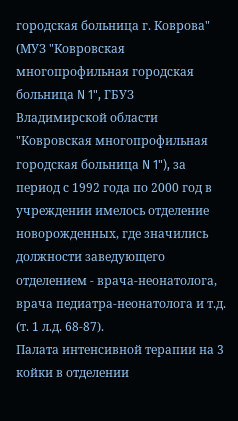городская больница г. Коврова" (МУЗ "Ковровская многопрофильная городская больница N 1", ГБУЗ Владимирской области "Ковровская многопрофильная городская больница N 1"), за период с 1992 года по 2000 год в учреждении имелось отделение новорожденных, где значились должности заведующего отделением - врача-неонатолога, врача педиатра-неонатолога и т.д. (т. 1 л.д. 68-87).
Палата интенсивной терапии на 3 койки в отделении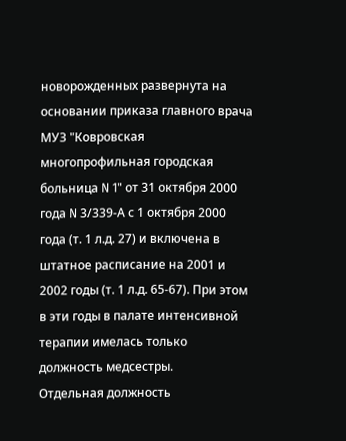новорожденных развернута на основании приказа главного врача МУЗ "Ковровская многопрофильная городская больница N 1" от 31 октября 2000 года N 3/339-А с 1 октября 2000 года (т. 1 л.д. 27) и включена в штатное расписание на 2001 и 2002 годы (т. 1 л.д. 65-67). При этом в эти годы в палате интенсивной терапии имелась только должность медсестры.
Отдельная должность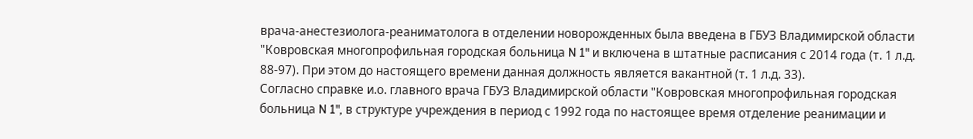врача-анестезиолога-реаниматолога в отделении новорожденных была введена в ГБУЗ Владимирской области "Ковровская многопрофильная городская больница N 1" и включена в штатные расписания с 2014 года (т. 1 л.д. 88-97). При этом до настоящего времени данная должность является вакантной (т. 1 л.д. 33).
Согласно справке и.о. главного врача ГБУЗ Владимирской области "Ковровская многопрофильная городская больница N 1", в структуре учреждения в период с 1992 года по настоящее время отделение реанимации и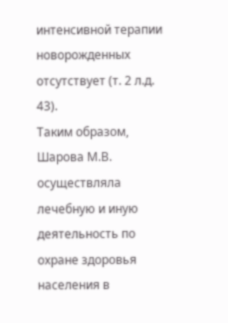интенсивной терапии новорожденных отсутствует (т. 2 л.д. 43).
Таким образом, Шарова М.В. осуществляла лечебную и иную деятельность по охране здоровья населения в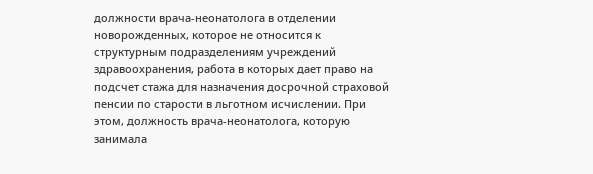должности врача-неонатолога в отделении новорожденных, которое не относится к структурным подразделениям учреждений здравоохранения, работа в которых дает право на подсчет стажа для назначения досрочной страховой пенсии по старости в льготном исчислении. При этом, должность врача-неонатолога, которую занимала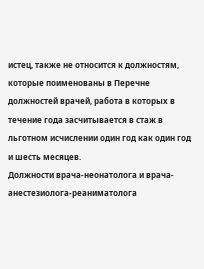истец, также не относится к должностям, которые поименованы в Перечне должностей врачей, работа в которых в течение года засчитывается в стаж в льготном исчислении один год как один год и шесть месяцев.
Должности врача-неонатолога и врача-анестезиолога-реаниматолога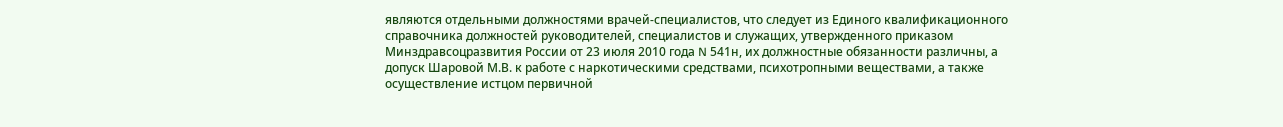являются отдельными должностями врачей-специалистов, что следует из Единого квалификационного справочника должностей руководителей, специалистов и служащих, утвержденного приказом Минздравсоцразвития России от 23 июля 2010 года N 541н, их должностные обязанности различны, а допуск Шаровой М.В. к работе с наркотическими средствами, психотропными веществами, а также осуществление истцом первичной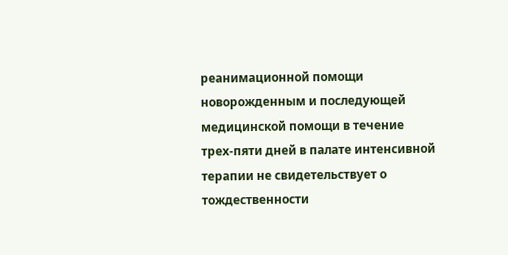реанимационной помощи новорожденным и последующей медицинской помощи в течение трех-пяти дней в палате интенсивной терапии не свидетельствует о тождественности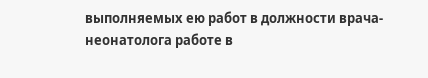выполняемых ею работ в должности врача-неонатолога работе в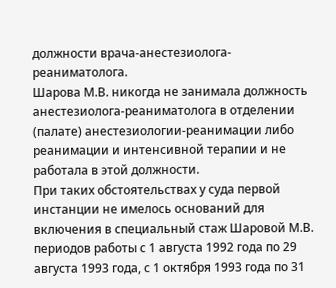должности врача-анестезиолога-реаниматолога.
Шарова М.В. никогда не занимала должность анестезиолога-реаниматолога в отделении (палате) анестезиологии-реанимации либо реанимации и интенсивной терапии и не работала в этой должности.
При таких обстоятельствах у суда первой инстанции не имелось оснований для включения в специальный стаж Шаровой М.В. периодов работы с 1 августа 1992 года по 29 августа 1993 года, с 1 октября 1993 года по 31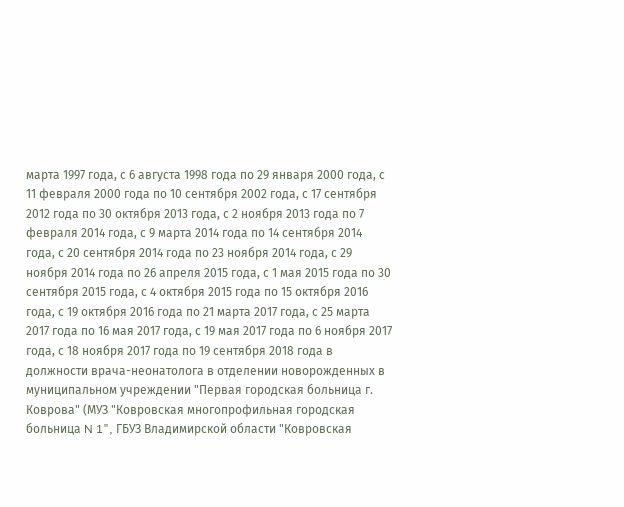марта 1997 года, с 6 августа 1998 года по 29 января 2000 года, с 11 февраля 2000 года по 10 сентября 2002 года, с 17 сентября 2012 года по 30 октября 2013 года, с 2 ноября 2013 года по 7 февраля 2014 года, с 9 марта 2014 года по 14 сентября 2014 года, с 20 сентября 2014 года по 23 ноября 2014 года, с 29 ноября 2014 года по 26 апреля 2015 года, с 1 мая 2015 года по 30 сентября 2015 года, с 4 октября 2015 года по 15 октября 2016 года, с 19 октября 2016 года по 21 марта 2017 года, с 25 марта 2017 года по 16 мая 2017 года, с 19 мая 2017 года по 6 ноября 2017 года, с 18 ноября 2017 года по 19 сентября 2018 года в должности врача-неонатолога в отделении новорожденных в муниципальном учреждении "Первая городская больница г. Коврова" (МУЗ "Ковровская многопрофильная городская больница N 1", ГБУЗ Владимирской области "Ковровская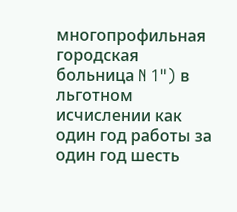многопрофильная городская больница N 1") в льготном исчислении как один год работы за один год шесть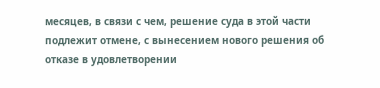месяцев, в связи с чем, решение суда в этой части подлежит отмене, с вынесением нового решения об отказе в удовлетворении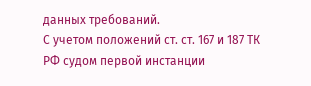данных требований.
С учетом положений ст. ст. 167 и 187 ТК РФ судом первой инстанции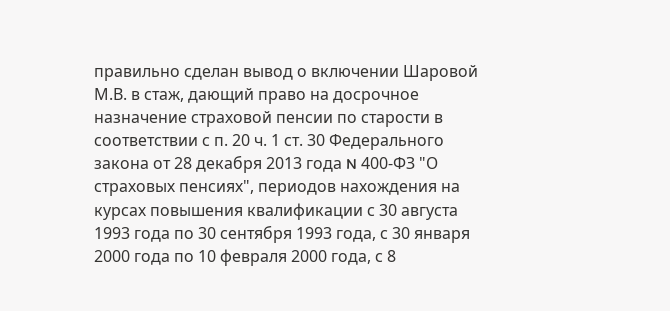правильно сделан вывод о включении Шаровой М.В. в стаж, дающий право на досрочное назначение страховой пенсии по старости в соответствии с п. 20 ч. 1 ст. 30 Федерального закона от 28 декабря 2013 года N 400-ФЗ "О страховых пенсиях", периодов нахождения на курсах повышения квалификации с 30 августа 1993 года по 30 сентября 1993 года, с 30 января 2000 года по 10 февраля 2000 года, с 8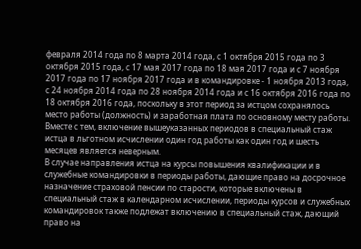февраля 2014 года по 8 марта 2014 года, с 1 октября 2015 года по 3 октября 2015 года, с 17 мая 2017 года по 18 мая 2017 года и с 7 ноября 2017 года по 17 ноября 2017 года и в командировке - 1 ноября 2013 года, с 24 ноября 2014 года по 28 ноября 2014 года и с 16 октября 2016 года по 18 октября 2016 года, поскольку в этот период за истцом сохранялось место работы (должность) и заработная плата по основному месту работы.
Вместе с тем, включение вышеуказанных периодов в специальный стаж истца в льготном исчислении один год работы как один год и шесть месяцев является неверным.
В случае направления истца на курсы повышения квалификации и в служебные командировки в периоды работы, дающие право на досрочное назначение страховой пенсии по старости, которые включены в специальный стаж в календарном исчислении, периоды курсов и служебных командировок также подлежат включению в специальный стаж, дающий право на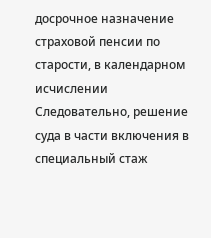досрочное назначение страховой пенсии по старости, в календарном исчислении
Следовательно, решение суда в части включения в специальный стаж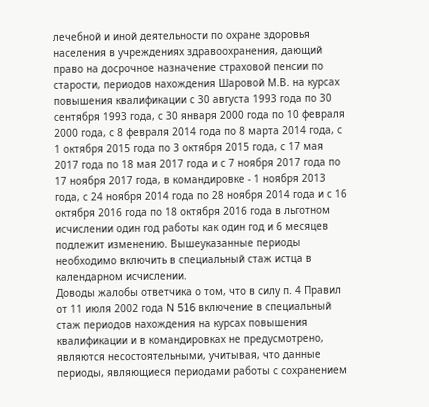лечебной и иной деятельности по охране здоровья населения в учреждениях здравоохранения, дающий право на досрочное назначение страховой пенсии по старости, периодов нахождения Шаровой М.В. на курсах повышения квалификации с 30 августа 1993 года по 30 сентября 1993 года, с 30 января 2000 года по 10 февраля 2000 года, с 8 февраля 2014 года по 8 марта 2014 года, с 1 октября 2015 года по 3 октября 2015 года, с 17 мая 2017 года по 18 мая 2017 года и с 7 ноября 2017 года по 17 ноября 2017 года, в командировке - 1 ноября 2013 года, с 24 ноября 2014 года по 28 ноября 2014 года и с 16 октября 2016 года по 18 октября 2016 года в льготном исчислении один год работы как один год и 6 месяцев подлежит изменению. Вышеуказанные периоды необходимо включить в специальный стаж истца в календарном исчислении.
Доводы жалобы ответчика о том, что в силу п. 4 Правил от 11 июля 2002 года N 516 включение в специальный стаж периодов нахождения на курсах повышения квалификации и в командировках не предусмотрено, являются несостоятельными, учитывая, что данные периоды, являющиеся периодами работы с сохранением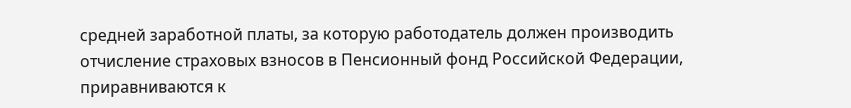средней заработной платы, за которую работодатель должен производить отчисление страховых взносов в Пенсионный фонд Российской Федерации, приравниваются к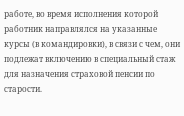работе, во время исполнения которой работник направлялся на указанные курсы (в командировки), в связи с чем, они подлежат включению в специальный стаж для назначения страховой пенсии по старости.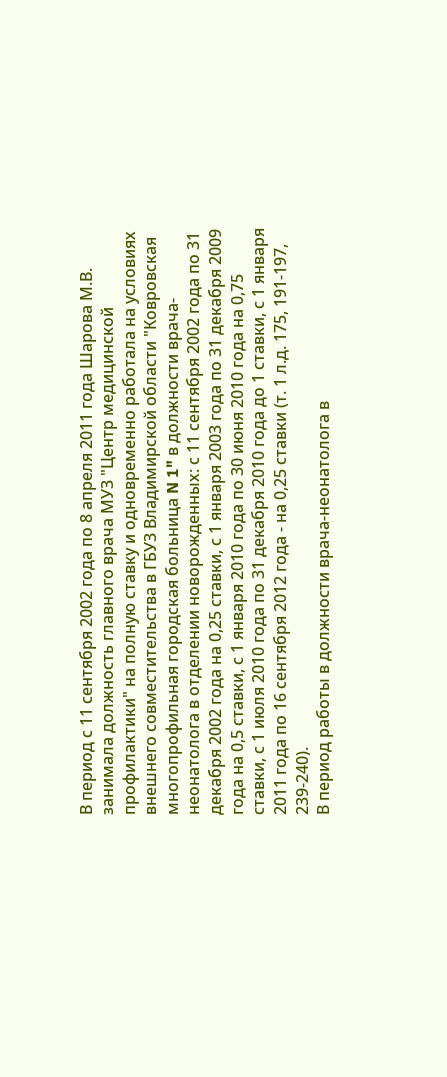В период с 11 сентября 2002 года по 8 апреля 2011 года Шарова М.В. занимала должность главного врача МУЗ "Центр медицинской профилактики" на полную ставку и одновременно работала на условиях внешнего совместительства в ГБУЗ Владимирской области "Ковровская многопрофильная городская больница N 1" в должности врача-неонатолога в отделении новорожденных: с 11 сентября 2002 года по 31 декабря 2002 года на 0,25 ставки, с 1 января 2003 года по 31 декабря 2009 года на 0,5 ставки, с 1 января 2010 года по 30 июня 2010 года на 0,75 ставки, с 1 июля 2010 года по 31 декабря 2010 года до 1 ставки, с 1 января 2011 года по 16 сентября 2012 года - на 0,25 ставки (т. 1 л.д. 175, 191-197, 239-240).
В период работы в должности врача-неонатолога в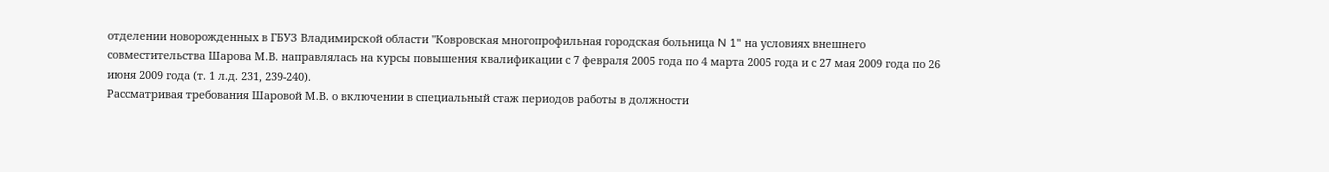отделении новорожденных в ГБУЗ Владимирской области "Ковровская многопрофильная городская больница N 1" на условиях внешнего совместительства Шарова М.В. направлялась на курсы повышения квалификации с 7 февраля 2005 года по 4 марта 2005 года и с 27 мая 2009 года по 26 июня 2009 года (т. 1 л.д. 231, 239-240).
Рассматривая требования Шаровой М.В. о включении в специальный стаж периодов работы в должности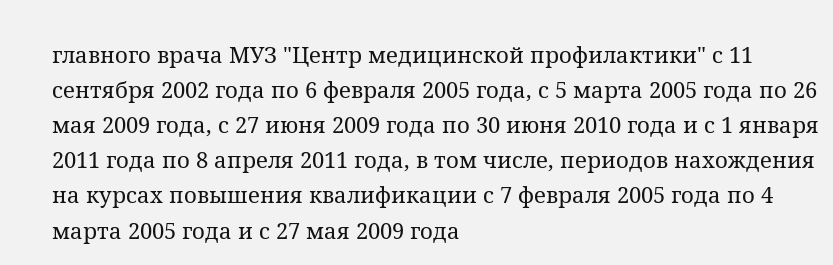главного врача МУЗ "Центр медицинской профилактики" с 11 сентября 2002 года по 6 февраля 2005 года, с 5 марта 2005 года по 26 мая 2009 года, с 27 июня 2009 года по 30 июня 2010 года и с 1 января 2011 года по 8 апреля 2011 года, в том числе, периодов нахождения на курсах повышения квалификации с 7 февраля 2005 года по 4 марта 2005 года и с 27 мая 2009 года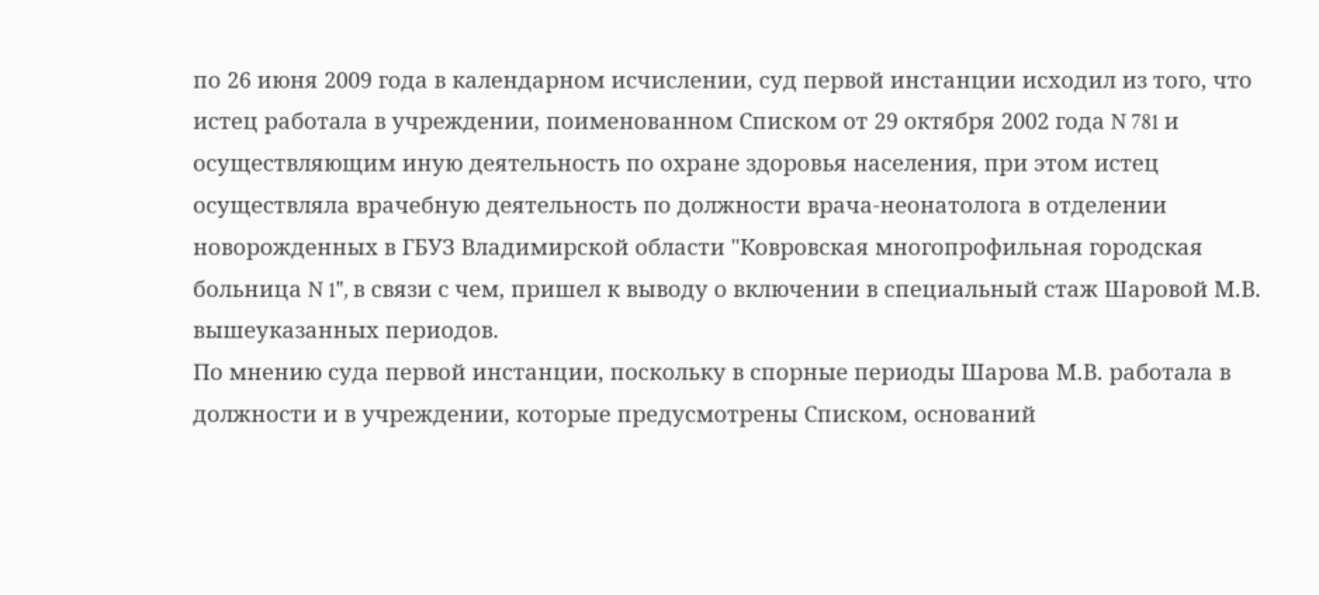по 26 июня 2009 года в календарном исчислении, суд первой инстанции исходил из того, что истец работала в учреждении, поименованном Списком от 29 октября 2002 года N 781 и осуществляющим иную деятельность по охране здоровья населения, при этом истец осуществляла врачебную деятельность по должности врача-неонатолога в отделении новорожденных в ГБУЗ Владимирской области "Ковровская многопрофильная городская больница N 1", в связи с чем, пришел к выводу о включении в специальный стаж Шаровой М.В. вышеуказанных периодов.
По мнению суда первой инстанции, поскольку в спорные периоды Шарова М.В. работала в должности и в учреждении, которые предусмотрены Списком, оснований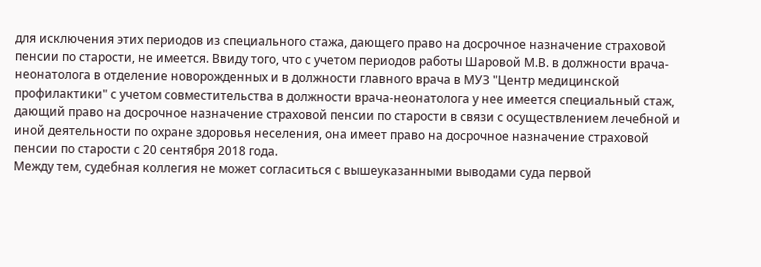для исключения этих периодов из специального стажа, дающего право на досрочное назначение страховой пенсии по старости, не имеется. Ввиду того, что с учетом периодов работы Шаровой М.В. в должности врача-неонатолога в отделение новорожденных и в должности главного врача в МУЗ "Центр медицинской профилактики" с учетом совместительства в должности врача-неонатолога у нее имеется специальный стаж, дающий право на досрочное назначение страховой пенсии по старости в связи с осуществлением лечебной и иной деятельности по охране здоровья неселения, она имеет право на досрочное назначение страховой пенсии по старости с 20 сентября 2018 года.
Между тем, судебная коллегия не может согласиться с вышеуказанными выводами суда первой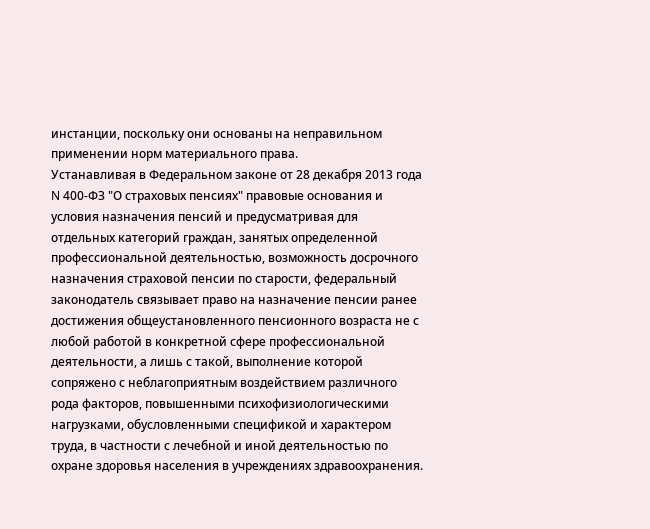инстанции, поскольку они основаны на неправильном применении норм материального права.
Устанавливая в Федеральном законе от 28 декабря 2013 года N 400-ФЗ "О страховых пенсиях" правовые основания и условия назначения пенсий и предусматривая для отдельных категорий граждан, занятых определенной профессиональной деятельностью, возможность досрочного назначения страховой пенсии по старости, федеральный законодатель связывает право на назначение пенсии ранее достижения общеустановленного пенсионного возраста не с любой работой в конкретной сфере профессиональной деятельности, а лишь с такой, выполнение которой сопряжено с неблагоприятным воздействием различного рода факторов, повышенными психофизиологическими нагрузками, обусловленными спецификой и характером труда, в частности с лечебной и иной деятельностью по охране здоровья населения в учреждениях здравоохранения.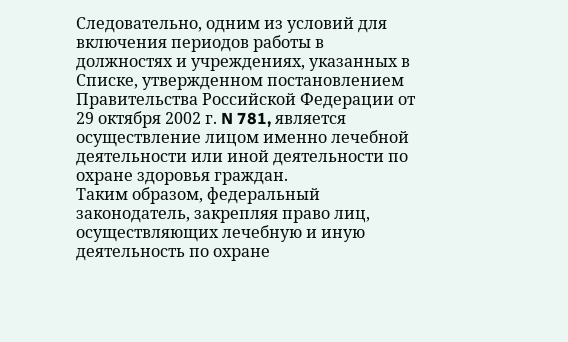Следовательно, одним из условий для включения периодов работы в должностях и учреждениях, указанных в Списке, утвержденном постановлением Правительства Российской Федерации от 29 октября 2002 г. N 781, является осуществление лицом именно лечебной деятельности или иной деятельности по охране здоровья граждан.
Таким образом, федеральный законодатель, закрепляя право лиц, осуществляющих лечебную и иную деятельность по охране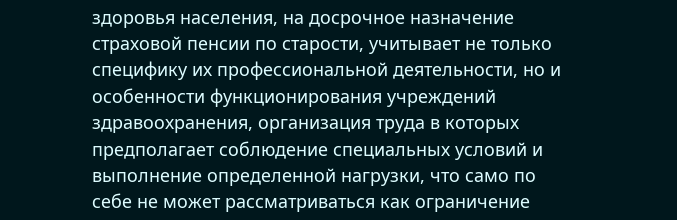здоровья населения, на досрочное назначение страховой пенсии по старости, учитывает не только специфику их профессиональной деятельности, но и особенности функционирования учреждений здравоохранения, организация труда в которых предполагает соблюдение специальных условий и выполнение определенной нагрузки, что само по себе не может рассматриваться как ограничение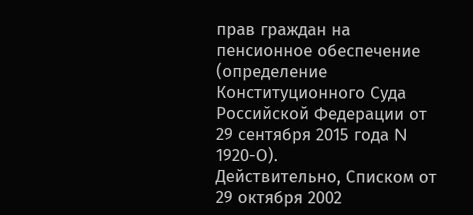прав граждан на пенсионное обеспечение (определение Конституционного Суда Российской Федерации от 29 сентября 2015 года N 1920-О).
Действительно, Списком от 29 октября 2002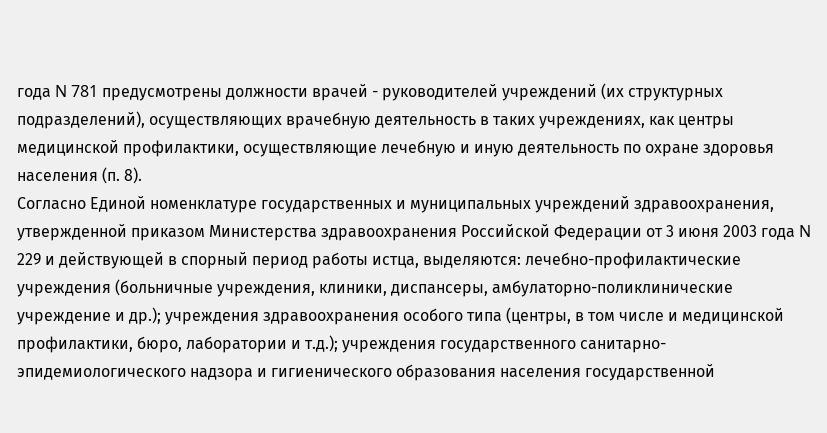года N 781 предусмотрены должности врачей - руководителей учреждений (их структурных подразделений), осуществляющих врачебную деятельность в таких учреждениях, как центры медицинской профилактики, осуществляющие лечебную и иную деятельность по охране здоровья населения (п. 8).
Согласно Единой номенклатуре государственных и муниципальных учреждений здравоохранения, утвержденной приказом Министерства здравоохранения Российской Федерации от 3 июня 2003 года N 229 и действующей в спорный период работы истца, выделяются: лечебно-профилактические учреждения (больничные учреждения, клиники, диспансеры, амбулаторно-поликлинические учреждение и др.); учреждения здравоохранения особого типа (центры, в том числе и медицинской профилактики, бюро, лаборатории и т.д.); учреждения государственного санитарно-эпидемиологического надзора и гигиенического образования населения государственной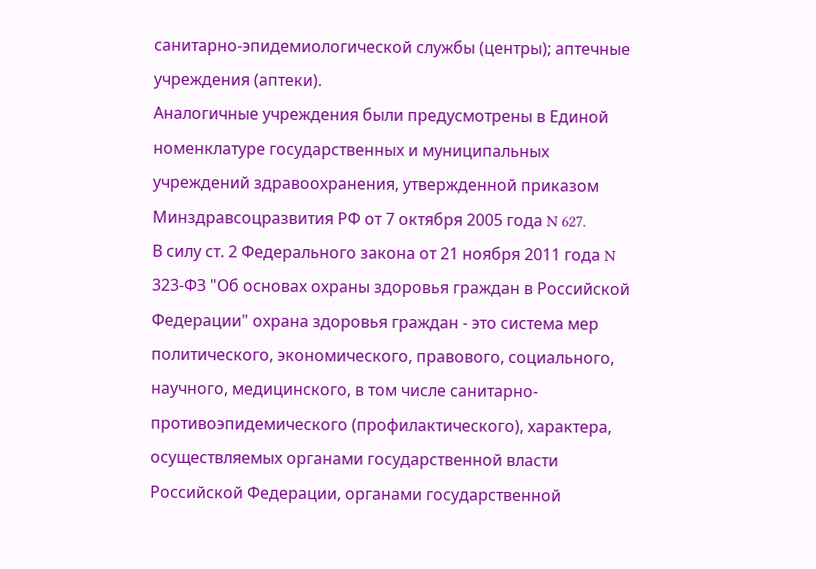санитарно-эпидемиологической службы (центры); аптечные учреждения (аптеки).
Аналогичные учреждения были предусмотрены в Единой номенклатуре государственных и муниципальных учреждений здравоохранения, утвержденной приказом Минздравсоцразвития РФ от 7 октября 2005 года N 627.
В силу ст. 2 Федерального закона от 21 ноября 2011 года N 323-ФЗ "Об основах охраны здоровья граждан в Российской Федерации" охрана здоровья граждан - это система мер политического, экономического, правового, социального, научного, медицинского, в том числе санитарно-противоэпидемического (профилактического), характера, осуществляемых органами государственной власти Российской Федерации, органами государственной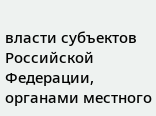власти субъектов Российской Федерации, органами местного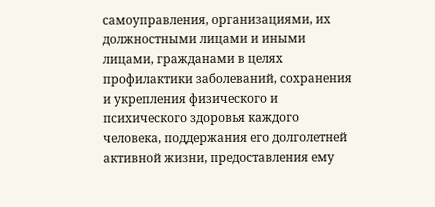самоуправления, организациями, их должностными лицами и иными лицами, гражданами в целях профилактики заболеваний, сохранения и укрепления физического и психического здоровья каждого человека, поддержания его долголетней активной жизни, предоставления ему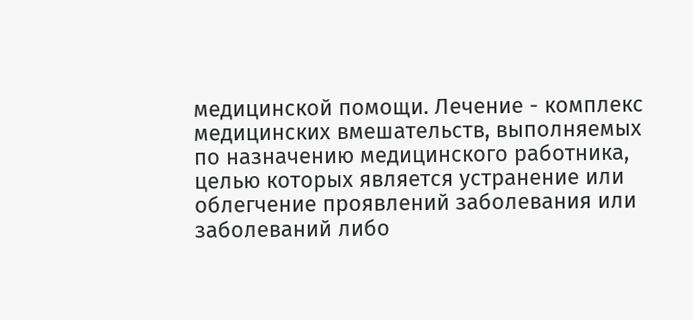медицинской помощи. Лечение - комплекс медицинских вмешательств, выполняемых по назначению медицинского работника, целью которых является устранение или облегчение проявлений заболевания или заболеваний либо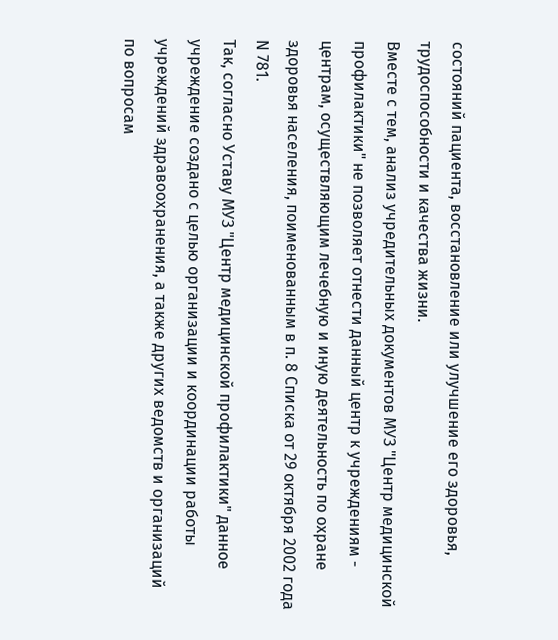состояний пациента, восстановление или улучшение его здоровья, трудоспособности и качества жизни.
Вместе с тем, анализ учредительных документов МУЗ "Центр медицинской профилактики" не позволяет отнести данный центр к учреждениям - центрам, осуществляющим лечебную и иную деятельность по охране здоровья населения, поименованным в п. 8 Списка от 29 октября 2002 года N 781.
Так, согласно Уставу МУЗ "Центр медицинской профилактики" данное учреждение создано с целью организации и координации работы учреждений здравоохранения, а также других ведомств и организаций по вопросам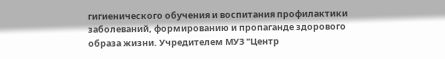гигиенического обучения и воспитания профилактики заболеваний, формированию и пропаганде здорового образа жизни. Учредителем МУЗ "Центр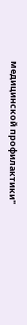медицинской профилактики"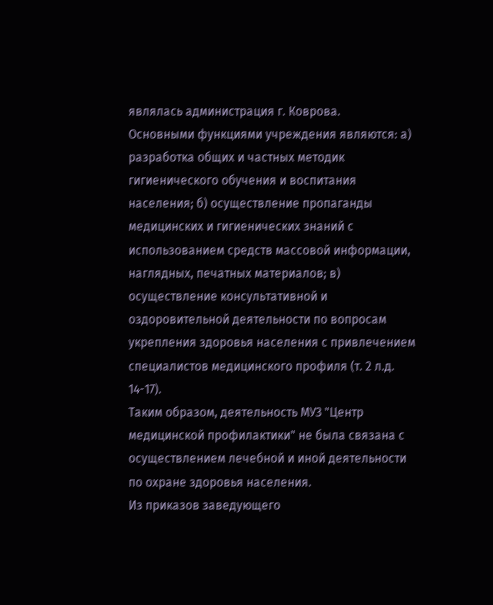являлась администрация г. Коврова.
Основными функциями учреждения являются: а) разработка общих и частных методик гигиенического обучения и воспитания населения; б) осуществление пропаганды медицинских и гигиенических знаний с использованием средств массовой информации, наглядных, печатных материалов; в) осуществление консультативной и оздоровительной деятельности по вопросам укрепления здоровья населения с привлечением специалистов медицинского профиля (т. 2 л.д. 14-17).
Таким образом, деятельность МУЗ "Центр медицинской профилактики" не была связана с осуществлением лечебной и иной деятельности по охране здоровья населения.
Из приказов заведующего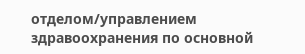отделом/управлением здравоохранения по основной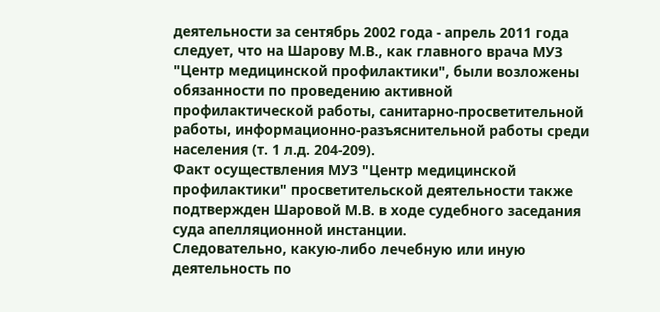деятельности за сентябрь 2002 года - апрель 2011 года следует, что на Шарову М.В., как главного врача МУЗ "Центр медицинской профилактики", были возложены обязанности по проведению активной профилактической работы, санитарно-просветительной работы, информационно-разъяснительной работы среди населения (т. 1 л.д. 204-209).
Факт осуществления МУЗ "Центр медицинской профилактики" просветительской деятельности также подтвержден Шаровой М.В. в ходе судебного заседания суда апелляционной инстанции.
Следовательно, какую-либо лечебную или иную деятельность по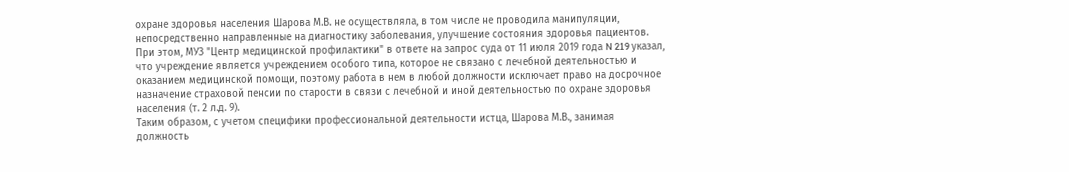охране здоровья населения Шарова М.В. не осуществляла, в том числе не проводила манипуляции, непосредственно направленные на диагностику заболевания, улучшение состояния здоровья пациентов.
При этом, МУЗ "Центр медицинской профилактики" в ответе на запрос суда от 11 июля 2019 года N 219 указал, что учреждение является учреждением особого типа, которое не связано с лечебной деятельностью и оказанием медицинской помощи, поэтому работа в нем в любой должности исключает право на досрочное назначение страховой пенсии по старости в связи с лечебной и иной деятельностью по охране здоровья населения (т. 2 л.д. 9).
Таким образом, с учетом специфики профессиональной деятельности истца, Шарова М.В., занимая должность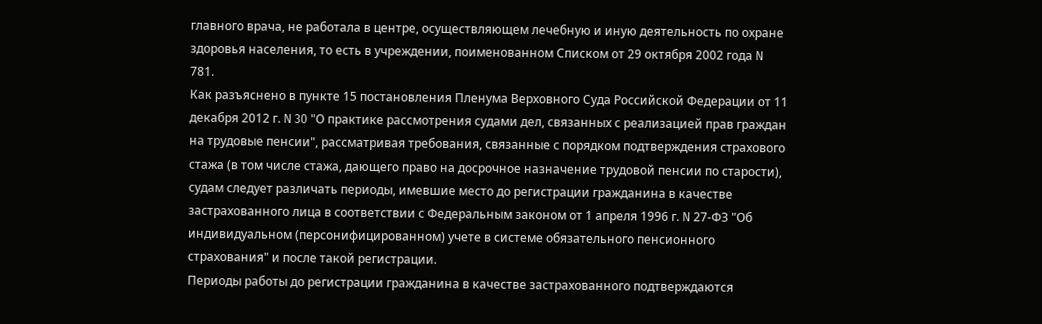главного врача, не работала в центре, осуществляющем лечебную и иную деятельность по охране здоровья населения, то есть в учреждении, поименованном Списком от 29 октября 2002 года N 781.
Как разъяснено в пункте 15 постановления Пленума Верховного Суда Российской Федерации от 11 декабря 2012 г. N 30 "О практике рассмотрения судами дел, связанных с реализацией прав граждан на трудовые пенсии", рассматривая требования, связанные с порядком подтверждения страхового стажа (в том числе стажа, дающего право на досрочное назначение трудовой пенсии по старости), судам следует различать периоды, имевшие место до регистрации гражданина в качестве застрахованного лица в соответствии с Федеральным законом от 1 апреля 1996 г. N 27-ФЗ "Об индивидуальном (персонифицированном) учете в системе обязательного пенсионного страхования" и после такой регистрации.
Периоды работы до регистрации гражданина в качестве застрахованного подтверждаются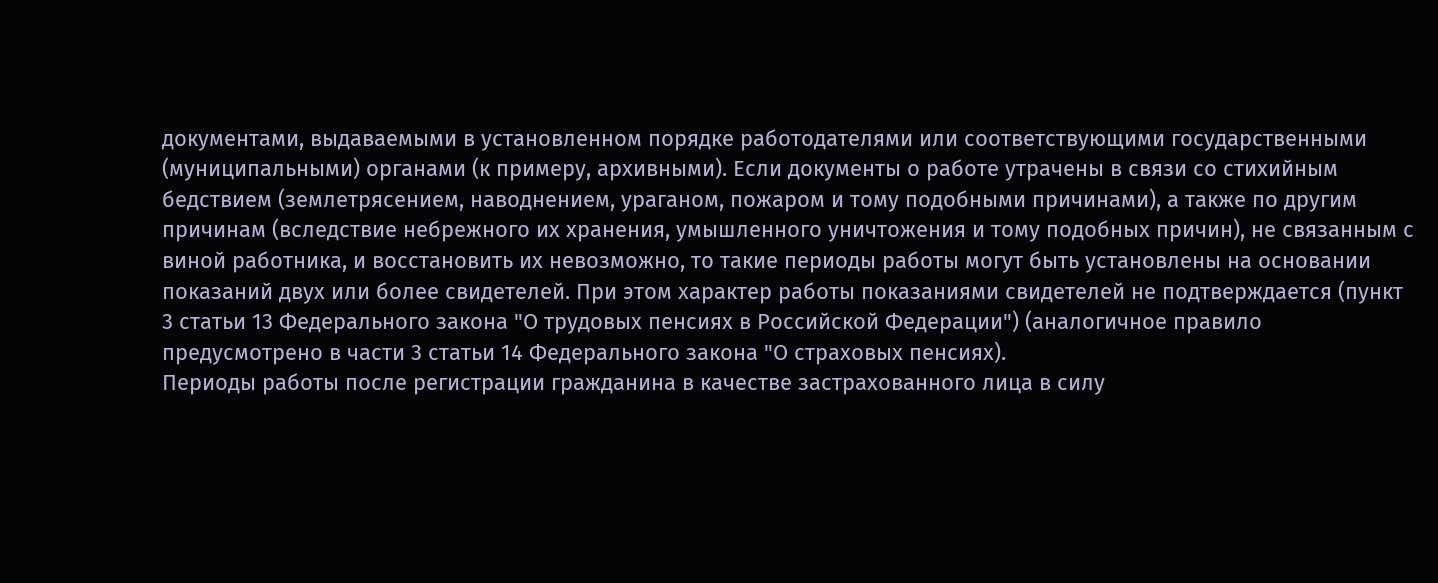документами, выдаваемыми в установленном порядке работодателями или соответствующими государственными (муниципальными) органами (к примеру, архивными). Если документы о работе утрачены в связи со стихийным бедствием (землетрясением, наводнением, ураганом, пожаром и тому подобными причинами), а также по другим причинам (вследствие небрежного их хранения, умышленного уничтожения и тому подобных причин), не связанным с виной работника, и восстановить их невозможно, то такие периоды работы могут быть установлены на основании показаний двух или более свидетелей. При этом характер работы показаниями свидетелей не подтверждается (пункт 3 статьи 13 Федерального закона "О трудовых пенсиях в Российской Федерации") (аналогичное правило предусмотрено в части 3 статьи 14 Федерального закона "О страховых пенсиях).
Периоды работы после регистрации гражданина в качестве застрахованного лица в силу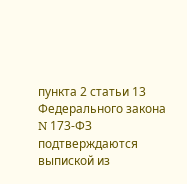пункта 2 статьи 13 Федерального закона N 173-ФЗ подтверждаются выпиской из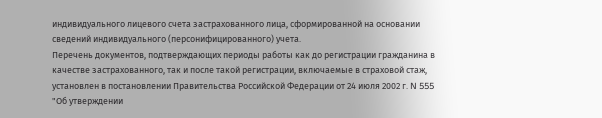индивидуального лицевого счета застрахованного лица, сформированной на основании сведений индивидуального (персонифицированного) учета.
Перечень документов, подтверждающих периоды работы как до регистрации гражданина в качестве застрахованного, так и после такой регистрации, включаемые в страховой стаж, установлен в постановлении Правительства Российской Федерации от 24 июля 2002 г. N 555 "Об утверждении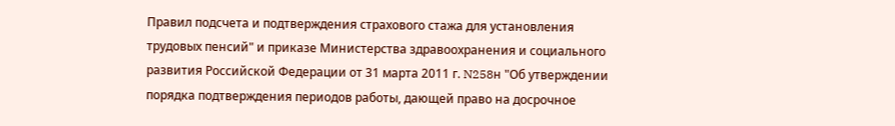Правил подсчета и подтверждения страхового стажа для установления трудовых пенсий" и приказе Министерства здравоохранения и социального развития Российской Федерации от 31 марта 2011 г. N258н "Об утверждении порядка подтверждения периодов работы, дающей право на досрочное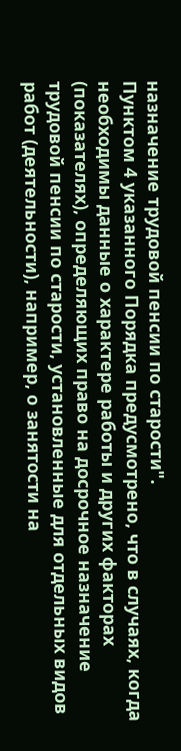назначение трудовой пенсии по старости".
Пунктом 4 указанного Порядка предусмотрено, что в случаях, когда необходимы данные о характере работы и других факторах (показателях), определяющих право на досрочное назначение трудовой пенсии по старости, установленные для отдельных видов работ (деятельности), например, о занятости на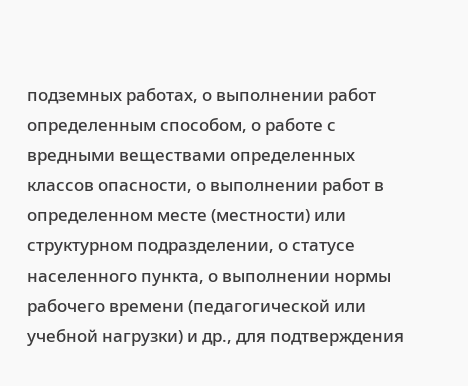подземных работах, о выполнении работ определенным способом, о работе с вредными веществами определенных классов опасности, о выполнении работ в определенном месте (местности) или структурном подразделении, о статусе населенного пункта, о выполнении нормы рабочего времени (педагогической или учебной нагрузки) и др., для подтверждения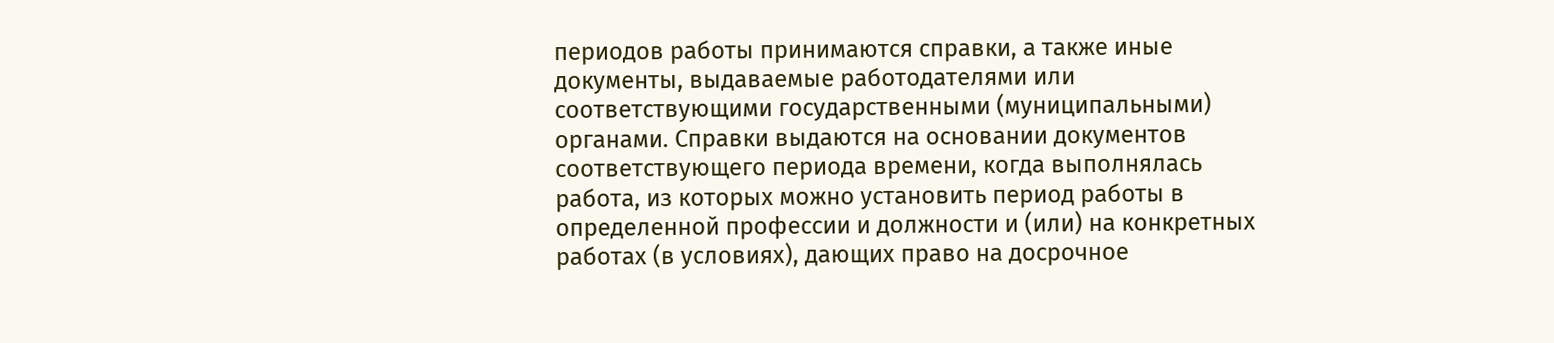периодов работы принимаются справки, а также иные документы, выдаваемые работодателями или соответствующими государственными (муниципальными) органами. Справки выдаются на основании документов соответствующего периода времени, когда выполнялась работа, из которых можно установить период работы в определенной профессии и должности и (или) на конкретных работах (в условиях), дающих право на досрочное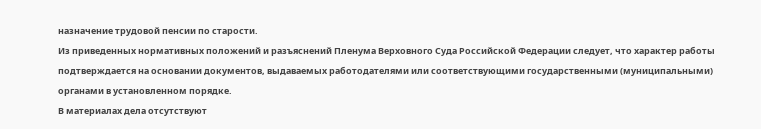назначение трудовой пенсии по старости.
Из приведенных нормативных положений и разъяснений Пленума Верховного Суда Российской Федерации следует, что характер работы подтверждается на основании документов, выдаваемых работодателями или соответствующими государственными (муниципальными) органами в установленном порядке.
В материалах дела отсутствуют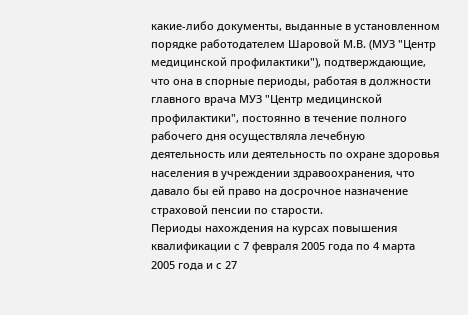какие-либо документы, выданные в установленном порядке работодателем Шаровой М.В. (МУЗ "Центр медицинской профилактики"), подтверждающие, что она в спорные периоды, работая в должности главного врача МУЗ "Центр медицинской профилактики", постоянно в течение полного рабочего дня осуществляла лечебную деятельность или деятельность по охране здоровья населения в учреждении здравоохранения, что давало бы ей право на досрочное назначение страховой пенсии по старости.
Периоды нахождения на курсах повышения квалификации с 7 февраля 2005 года по 4 марта 2005 года и с 27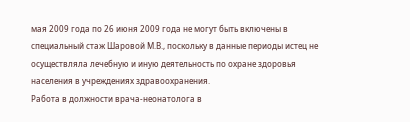мая 2009 года по 26 июня 2009 года не могут быть включены в специальный стаж Шаровой М.В., поскольку в данные периоды истец не осуществляла лечебную и иную деятельность по охране здоровья населения в учреждениях здравоохранения.
Работа в должности врача-неонатолога в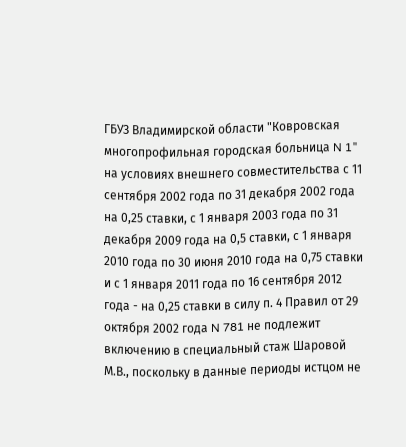ГБУЗ Владимирской области "Ковровская многопрофильная городская больница N 1" на условиях внешнего совместительства с 11 сентября 2002 года по 31 декабря 2002 года на 0,25 ставки, с 1 января 2003 года по 31 декабря 2009 года на 0,5 ставки, с 1 января 2010 года по 30 июня 2010 года на 0,75 ставки и с 1 января 2011 года по 16 сентября 2012 года - на 0,25 ставки в силу п. 4 Правил от 29 октября 2002 года N 781 не подлежит включению в специальный стаж Шаровой М.В., поскольку в данные периоды истцом не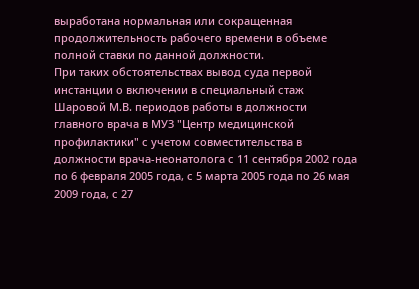выработана нормальная или сокращенная продолжительность рабочего времени в объеме полной ставки по данной должности.
При таких обстоятельствах вывод суда первой инстанции о включении в специальный стаж Шаровой М.В. периодов работы в должности главного врача в МУЗ "Центр медицинской профилактики" с учетом совместительства в должности врача-неонатолога с 11 сентября 2002 года по 6 февраля 2005 года, с 5 марта 2005 года по 26 мая 2009 года, с 27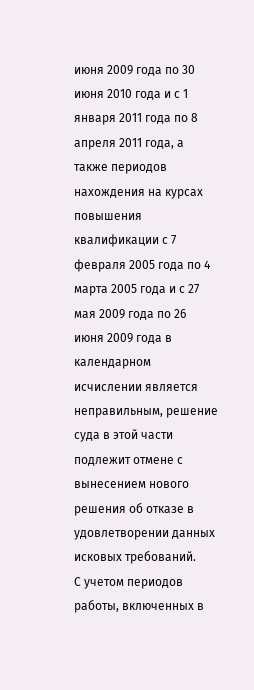июня 2009 года по 30 июня 2010 года и с 1 января 2011 года по 8 апреля 2011 года, а также периодов нахождения на курсах повышения квалификации с 7 февраля 2005 года по 4 марта 2005 года и с 27 мая 2009 года по 26 июня 2009 года в календарном исчислении является неправильным, решение суда в этой части подлежит отмене с вынесением нового решения об отказе в удовлетворении данных исковых требований.
С учетом периодов работы, включенных в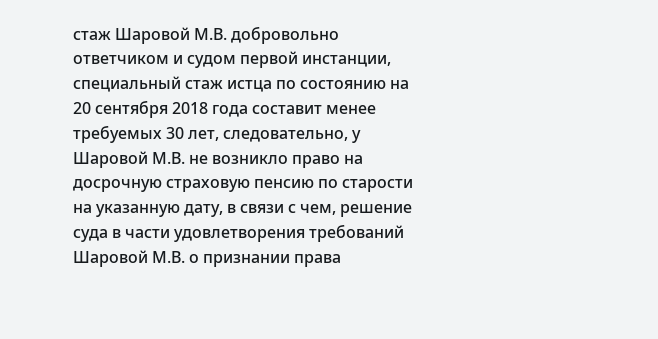стаж Шаровой М.В. добровольно ответчиком и судом первой инстанции, специальный стаж истца по состоянию на 20 сентября 2018 года составит менее требуемых 30 лет, следовательно, у Шаровой М.В. не возникло право на досрочную страховую пенсию по старости на указанную дату, в связи с чем, решение суда в части удовлетворения требований Шаровой М.В. о признании права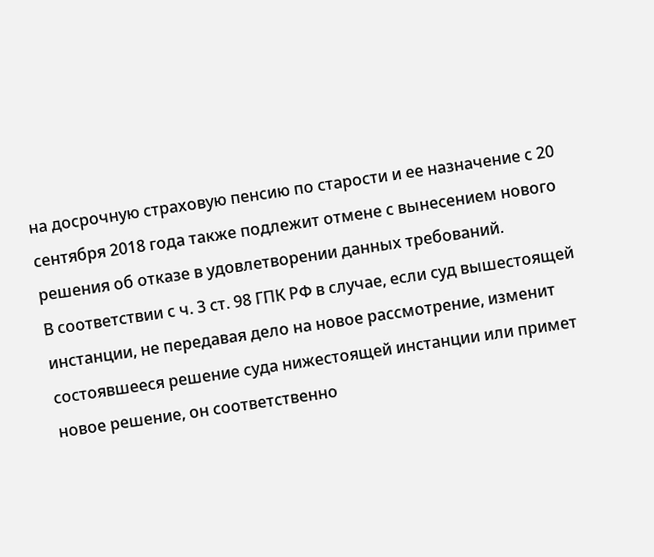на досрочную страховую пенсию по старости и ее назначение с 20 сентября 2018 года также подлежит отмене с вынесением нового решения об отказе в удовлетворении данных требований.
В соответствии с ч. 3 ст. 98 ГПК РФ в случае, если суд вышестоящей инстанции, не передавая дело на новое рассмотрение, изменит состоявшееся решение суда нижестоящей инстанции или примет новое решение, он соответственно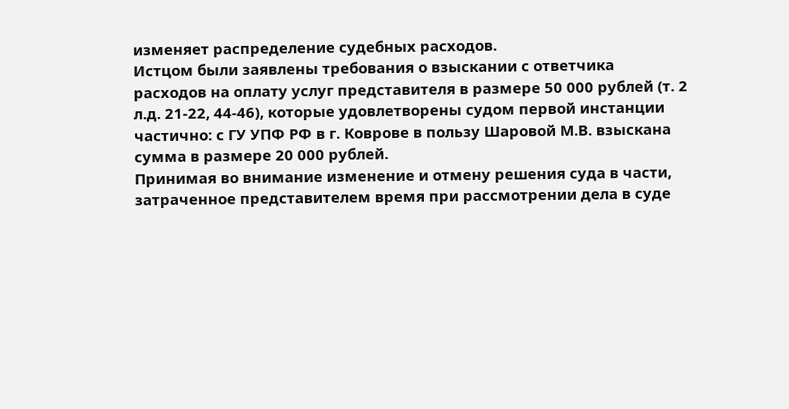изменяет распределение судебных расходов.
Истцом были заявлены требования о взыскании с ответчика расходов на оплату услуг представителя в размере 50 000 рублей (т. 2 л.д. 21-22, 44-46), которые удовлетворены судом первой инстанции частично: с ГУ УПФ РФ в г. Коврове в пользу Шаровой М.В. взыскана сумма в размере 20 000 рублей.
Принимая во внимание изменение и отмену решения суда в части, затраченное представителем время при рассмотрении дела в суде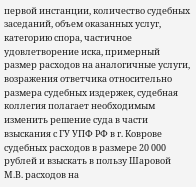первой инстанции, количество судебных заседаний, объем оказанных услуг, категорию спора, частичное удовлетворение иска, примерный размер расходов на аналогичные услуги, возражения ответчика относительно размера судебных издержек, судебная коллегия полагает необходимым изменить решение суда в части взыскания с ГУ УПФ РФ в г. Коврове судебных расходов в размере 20 000 рублей и взыскать в пользу Шаровой М.В. расходов на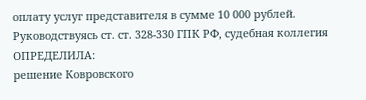оплату услуг представителя в сумме 10 000 рублей.
Руководствуясь ст. ст. 328-330 ГПК РФ, судебная коллегия
ОПРЕДЕЛИЛА:
решение Ковровского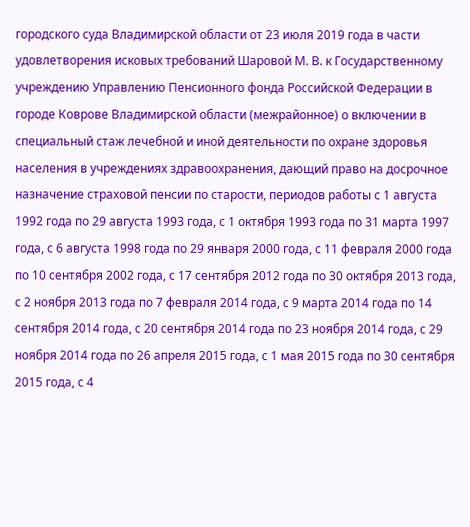городского суда Владимирской области от 23 июля 2019 года в части удовлетворения исковых требований Шаровой М. В. к Государственному учреждению Управлению Пенсионного фонда Российской Федерации в городе Коврове Владимирской области (межрайонное) о включении в специальный стаж лечебной и иной деятельности по охране здоровья населения в учреждениях здравоохранения, дающий право на досрочное назначение страховой пенсии по старости, периодов работы с 1 августа 1992 года по 29 августа 1993 года, с 1 октября 1993 года по 31 марта 1997 года, с 6 августа 1998 года по 29 января 2000 года, с 11 февраля 2000 года по 10 сентября 2002 года, с 17 сентября 2012 года по 30 октября 2013 года, с 2 ноября 2013 года по 7 февраля 2014 года, с 9 марта 2014 года по 14 сентября 2014 года, с 20 сентября 2014 года по 23 ноября 2014 года, с 29 ноября 2014 года по 26 апреля 2015 года, с 1 мая 2015 года по 30 сентября 2015 года, с 4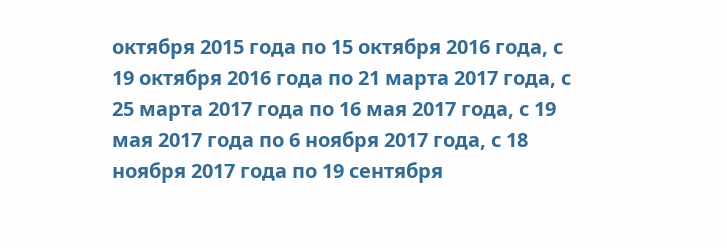октября 2015 года по 15 октября 2016 года, с 19 октября 2016 года по 21 марта 2017 года, с 25 марта 2017 года по 16 мая 2017 года, с 19 мая 2017 года по 6 ноября 2017 года, с 18 ноября 2017 года по 19 сентября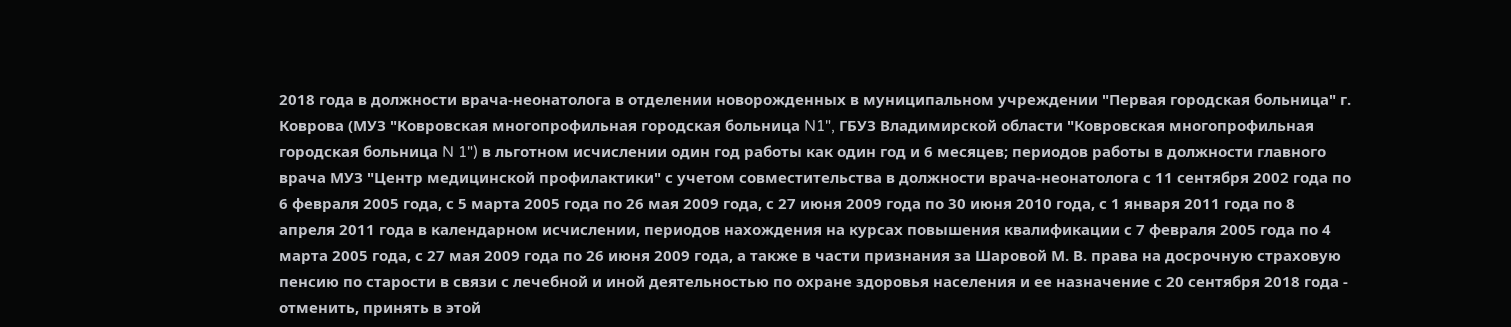2018 года в должности врача-неонатолога в отделении новорожденных в муниципальном учреждении "Первая городская больница" г. Коврова (МУЗ "Ковровская многопрофильная городская больница N1", ГБУЗ Владимирской области "Ковровская многопрофильная городская больница N 1") в льготном исчислении один год работы как один год и 6 месяцев; периодов работы в должности главного врача МУЗ "Центр медицинской профилактики" с учетом совместительства в должности врача-неонатолога с 11 сентября 2002 года по 6 февраля 2005 года, с 5 марта 2005 года по 26 мая 2009 года, с 27 июня 2009 года по 30 июня 2010 года, с 1 января 2011 года по 8 апреля 2011 года в календарном исчислении, периодов нахождения на курсах повышения квалификации с 7 февраля 2005 года по 4 марта 2005 года, с 27 мая 2009 года по 26 июня 2009 года, а также в части признания за Шаровой М. В. права на досрочную страховую пенсию по старости в связи с лечебной и иной деятельностью по охране здоровья населения и ее назначение с 20 сентября 2018 года - отменить, принять в этой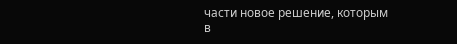части новое решение, которым в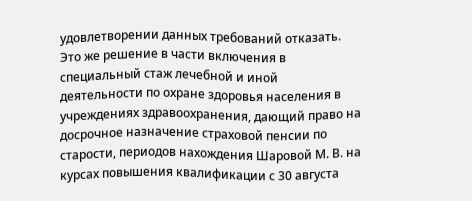удовлетворении данных требований отказать.
Это же решение в части включения в специальный стаж лечебной и иной деятельности по охране здоровья населения в учреждениях здравоохранения, дающий право на досрочное назначение страховой пенсии по старости, периодов нахождения Шаровой М. В. на курсах повышения квалификации с 30 августа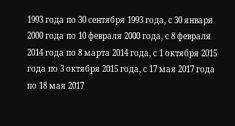1993 года по 30 сентября 1993 года, с 30 января 2000 года по 10 февраля 2000 года, с 8 февраля 2014 года по 8 марта 2014 года, с 1 октября 2015 года по 3 октября 2015 года, с 17 мая 2017 года по 18 мая 2017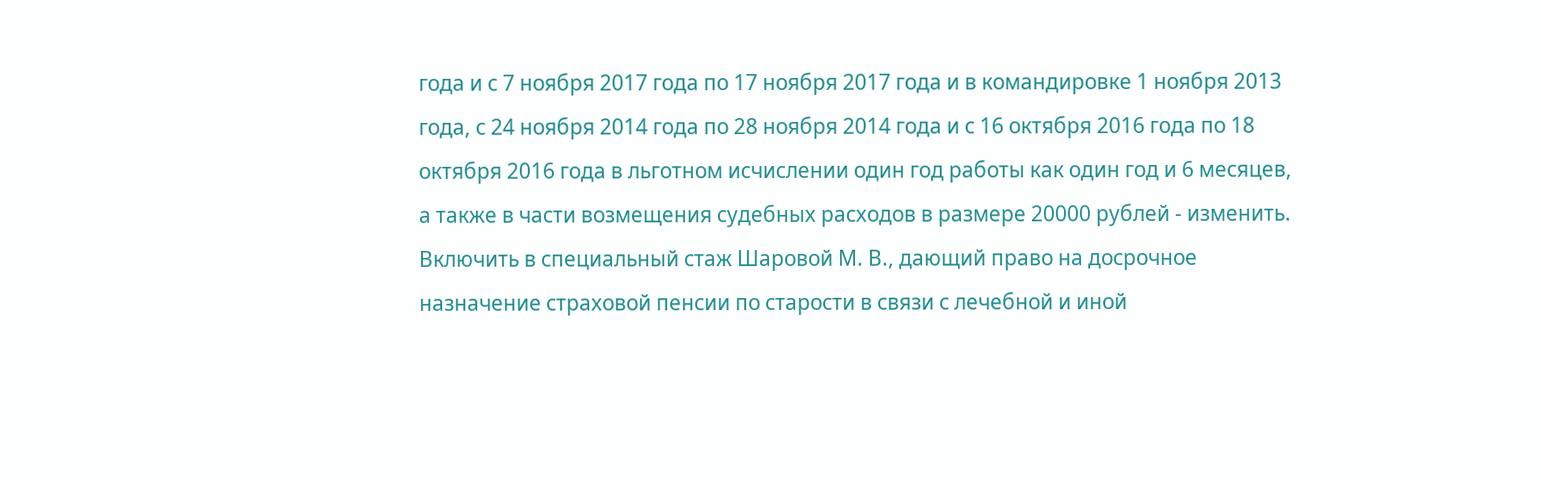года и с 7 ноября 2017 года по 17 ноября 2017 года и в командировке 1 ноября 2013 года, с 24 ноября 2014 года по 28 ноября 2014 года и с 16 октября 2016 года по 18 октября 2016 года в льготном исчислении один год работы как один год и 6 месяцев, а также в части возмещения судебных расходов в размере 20000 рублей - изменить.
Включить в специальный стаж Шаровой М. В., дающий право на досрочное назначение страховой пенсии по старости в связи с лечебной и иной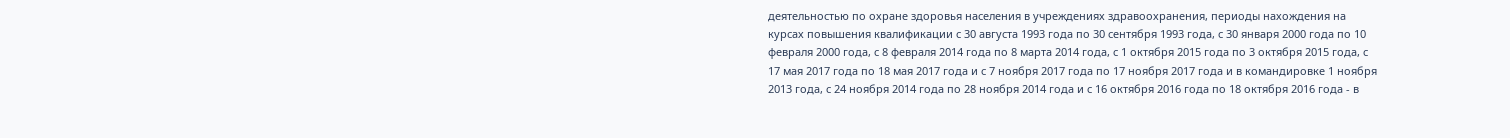деятельностью по охране здоровья населения в учреждениях здравоохранения, периоды нахождения на курсах повышения квалификации с 30 августа 1993 года по 30 сентября 1993 года, с 30 января 2000 года по 10 февраля 2000 года, с 8 февраля 2014 года по 8 марта 2014 года, с 1 октября 2015 года по 3 октября 2015 года, с 17 мая 2017 года по 18 мая 2017 года и с 7 ноября 2017 года по 17 ноября 2017 года и в командировке 1 ноября 2013 года, с 24 ноября 2014 года по 28 ноября 2014 года и с 16 октября 2016 года по 18 октября 2016 года - в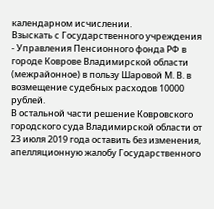календарном исчислении.
Взыскать с Государственного учреждения - Управления Пенсионного фонда РФ в городе Коврове Владимирской области (межрайонное) в пользу Шаровой М. В. в возмещение судебных расходов 10000 рублей.
В остальной части решение Ковровского городского суда Владимирской области от 23 июля 2019 года оставить без изменения, апелляционную жалобу Государственного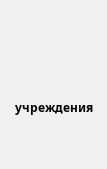учреждения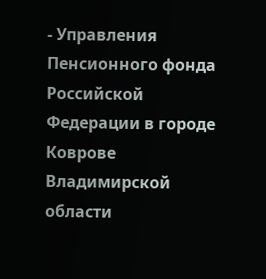- Управления Пенсионного фонда Российской Федерации в городе Коврове Владимирской области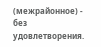(межрайонное) - без удовлетворения.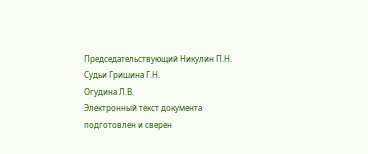Председательствующий Никулин П.Н.
Судьи Гришина Г.Н.
Огудина Л.В.
Электронный текст документа
подготовлен и сверен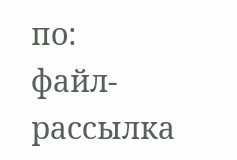по:
файл-рассылка